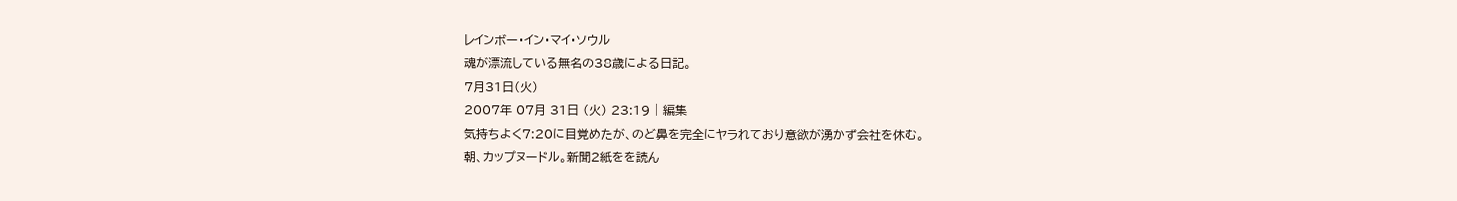レインボー・イン・マイ・ソウル
魂が漂流している無名の38歳による日記。
7月31日(火)
2007年 07月 31日 (火) 23:19 | 編集
気持ちよく7:20に目覚めたが、のど鼻を完全にヤラれており意欲が湧かず会社を休む。
朝、カップヌードル。新聞2紙をを読ん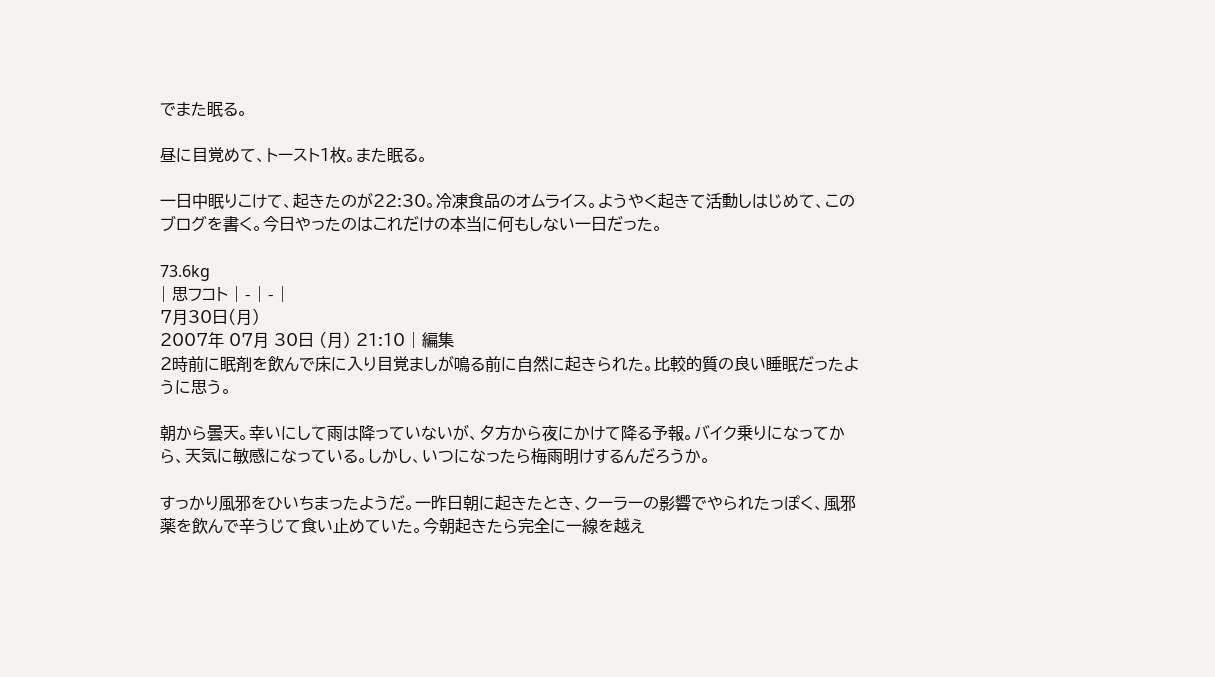でまた眠る。

昼に目覚めて、トースト1枚。また眠る。

一日中眠りこけて、起きたのが22:30。冷凍食品のオムライス。ようやく起きて活動しはじめて、このブログを書く。今日やったのはこれだけの本当に何もしない一日だった。

73.6kg
| 思フコト | - | - |
7月30日(月)
2007年 07月 30日 (月) 21:10 | 編集
2時前に眠剤を飲んで床に入り目覚ましが鳴る前に自然に起きられた。比較的質の良い睡眠だったように思う。

朝から曇天。幸いにして雨は降っていないが、夕方から夜にかけて降る予報。バイク乗りになってから、天気に敏感になっている。しかし、いつになったら梅雨明けするんだろうか。

すっかり風邪をひいちまったようだ。一昨日朝に起きたとき、クーラーの影響でやられたっぽく、風邪薬を飲んで辛うじて食い止めていた。今朝起きたら完全に一線を越え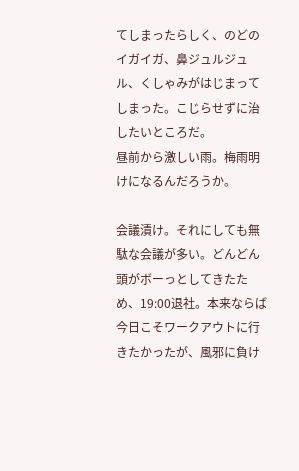てしまったらしく、のどのイガイガ、鼻ジュルジュル、くしゃみがはじまってしまった。こじらせずに治したいところだ。
昼前から激しい雨。梅雨明けになるんだろうか。

会議漬け。それにしても無駄な会議が多い。どんどん頭がボーっとしてきたため、19:00退社。本来ならば今日こそワークアウトに行きたかったが、風邪に負け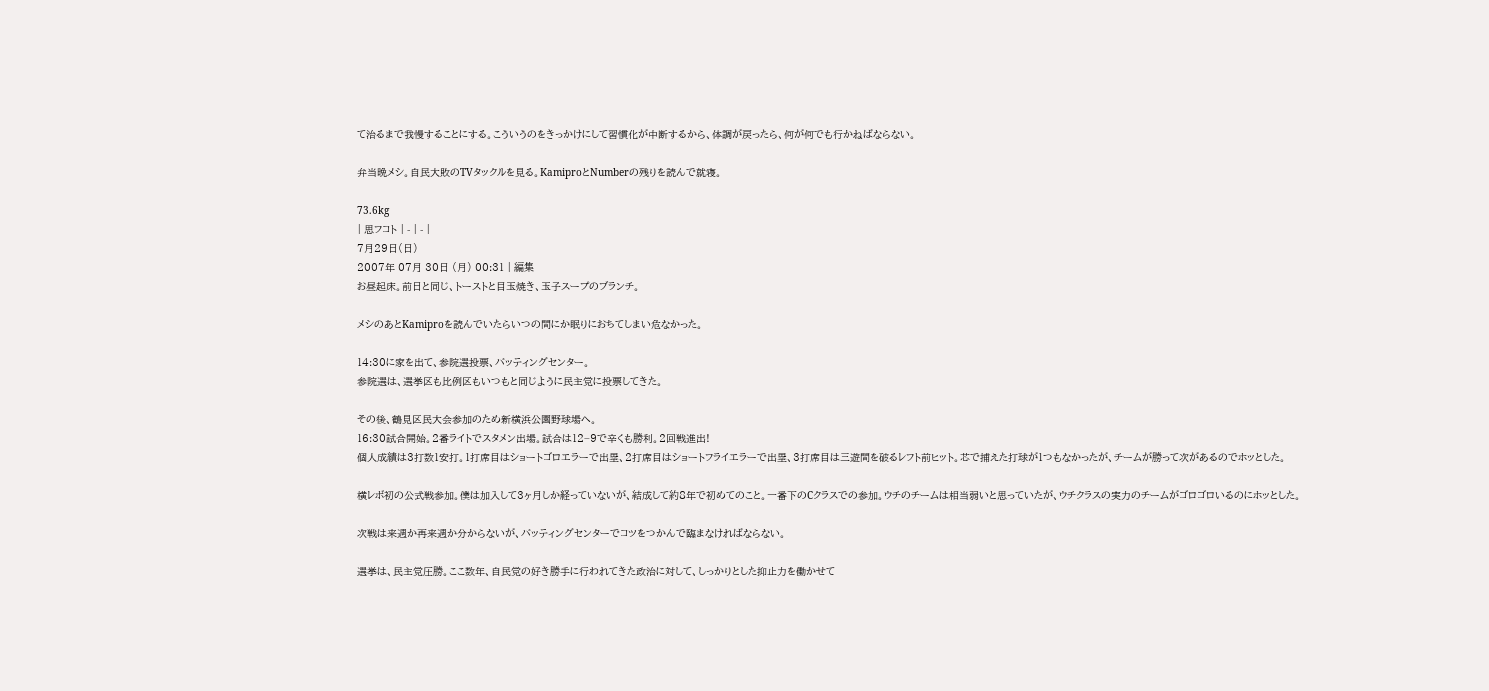て治るまで我慢することにする。こういうのをきっかけにして習慣化が中断するから、体調が戻ったら、何が何でも行かねばならない。

弁当晩メシ。自民大敗のTVタックルを見る。KamiproとNumberの残りを読んで就寝。

73.6kg
| 思フコト | - | - |
7月29日(日)
2007年 07月 30日 (月) 00:31 | 編集
お昼起床。前日と同じ、トーストと目玉焼き、玉子スープのブランチ。

メシのあとKamiproを読んでいたらいつの間にか眠りにおちてしまい危なかった。

14:30に家を出て、参院選投票、バッティングセンター。
参院選は、選挙区も比例区もいつもと同じように民主党に投票してきた。

その後、鶴見区民大会参加のため新横浜公園野球場へ。
16:30試合開始。2番ライトでスタメン出場。試合は12−9で辛くも勝利。2回戦進出!
個人成績は3打数1安打。1打席目はショートゴロエラーで出塁、2打席目はショートフライエラーで出塁、3打席目は三遊間を破るレフト前ヒット。芯で捕えた打球が1つもなかったが、チームが勝って次があるのでホッとした。

横レボ初の公式戦参加。僕は加入して3ヶ月しか経っていないが、結成して約8年で初めてのこと。一番下のCクラスでの参加。ウチのチームは相当弱いと思っていたが、ウチクラスの実力のチームがゴロゴロいるのにホッとした。

次戦は来週か再来週か分からないが、バッティングセンターでコツをつかんで臨まなければならない。

選挙は、民主党圧勝。ここ数年、自民党の好き勝手に行われてきた政治に対して、しっかりとした抑止力を働かせて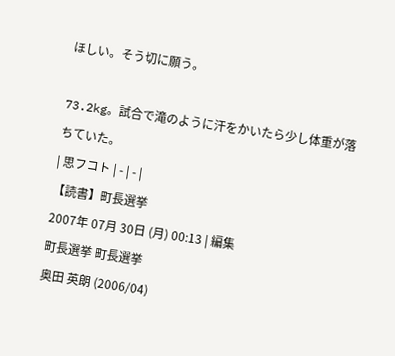ほしい。そう切に願う。

73.2kg。試合で滝のように汗をかいたら少し体重が落ちていた。
| 思フコト | - | - |
【読書】町長選挙
2007年 07月 30日 (月) 00:13 | 編集
町長選挙 町長選挙
奥田 英朗 (2006/04)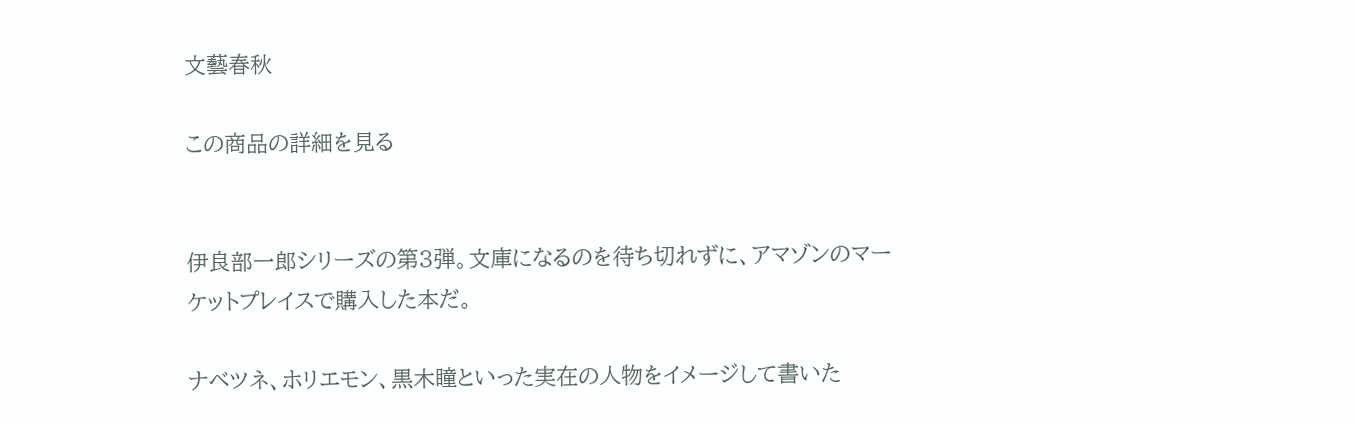文藝春秋

この商品の詳細を見る


伊良部一郎シリーズの第3弾。文庫になるのを待ち切れずに、アマゾンのマーケットプレイスで購入した本だ。

ナベツネ、ホリエモン、黒木瞳といった実在の人物をイメージして書いた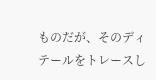ものだが、そのディテールをトレースし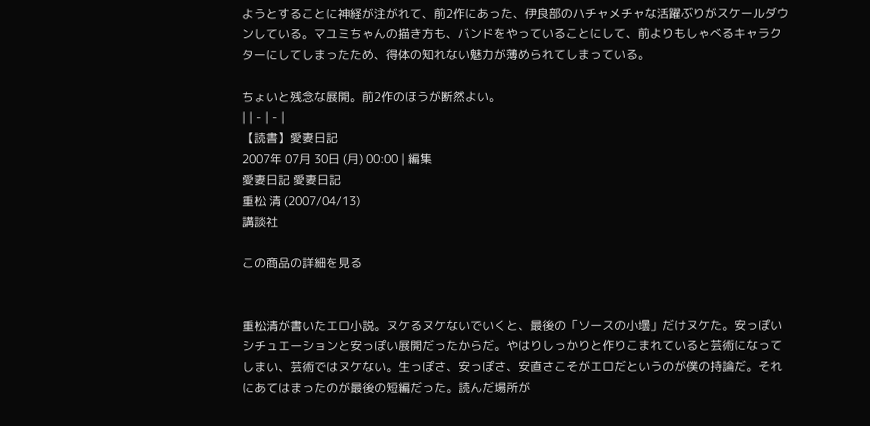ようとすることに神経が注がれて、前2作にあった、伊良部のハチャメチャな活躍ぶりがスケールダウンしている。マユミちゃんの描き方も、バンドをやっていることにして、前よりもしゃべるキャラクターにしてしまったため、得体の知れない魅力が薄められてしまっている。

ちょいと残念な展開。前2作のほうが断然よい。
| | - | - |
【読書】愛妻日記
2007年 07月 30日 (月) 00:00 | 編集
愛妻日記 愛妻日記
重松 清 (2007/04/13)
講談社

この商品の詳細を見る


重松清が書いたエロ小説。ヌケるヌケないでいくと、最後の「ソースの小壜」だけヌケた。安っぽいシチュエーションと安っぽい展開だったからだ。やはりしっかりと作りこまれていると芸術になってしまい、芸術ではヌケない。生っぽさ、安っぽさ、安直さこそがエロだというのが僕の持論だ。それにあてはまったのが最後の短編だった。読んだ場所が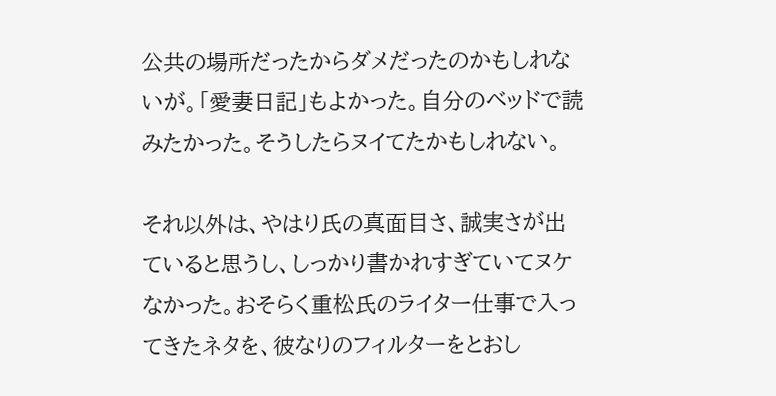公共の場所だったからダメだったのかもしれないが。「愛妻日記」もよかった。自分のベッドで読みたかった。そうしたらヌイてたかもしれない。

それ以外は、やはり氏の真面目さ、誠実さが出ていると思うし、しっかり書かれすぎていてヌケなかった。おそらく重松氏のライター仕事で入ってきたネタを、彼なりのフィルターをとおし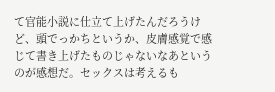て官能小説に仕立て上げたんだろうけど、頭でっかちというか、皮膚感覚で感じて書き上げたものじゃないなあというのが感想だ。セックスは考えるも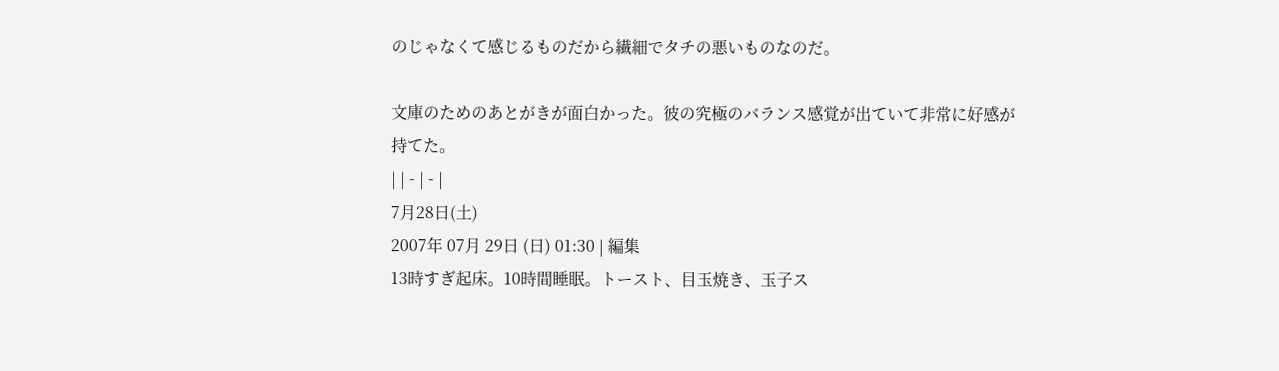のじゃなくて感じるものだから繊細でタチの悪いものなのだ。

文庫のためのあとがきが面白かった。彼の究極のバランス感覚が出ていて非常に好感が持てた。
| | - | - |
7月28日(土)
2007年 07月 29日 (日) 01:30 | 編集
13時すぎ起床。10時間睡眠。トースト、目玉焼き、玉子ス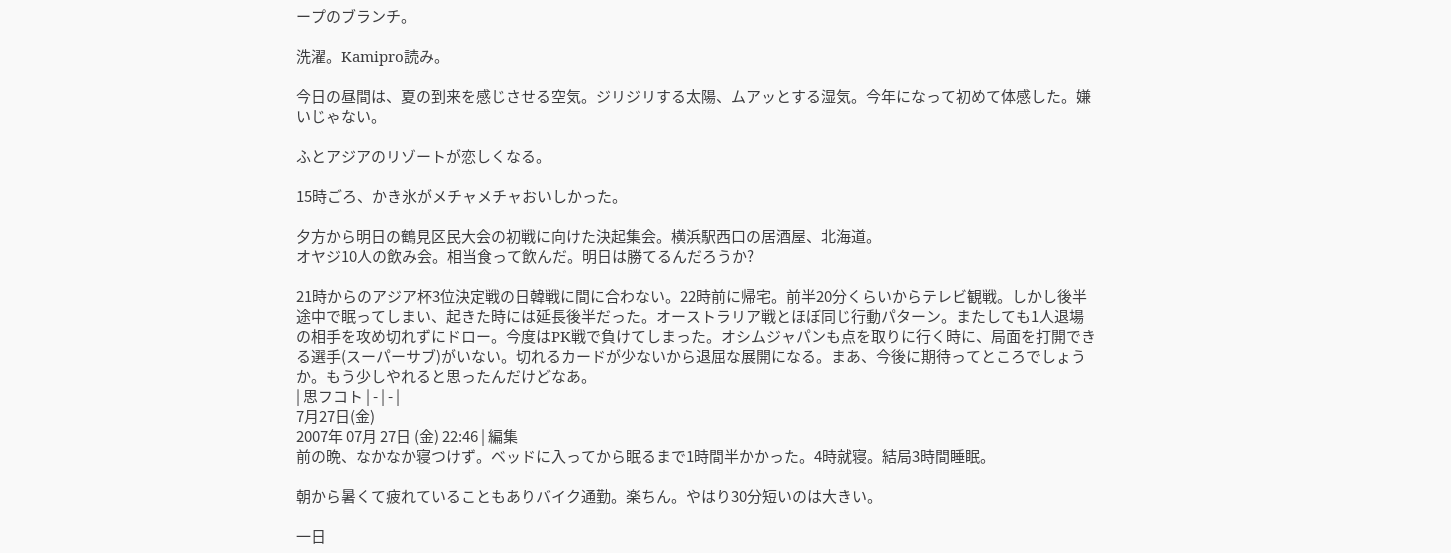ープのブランチ。

洗濯。Kamipro読み。

今日の昼間は、夏の到来を感じさせる空気。ジリジリする太陽、ムアッとする湿気。今年になって初めて体感した。嫌いじゃない。

ふとアジアのリゾートが恋しくなる。

15時ごろ、かき氷がメチャメチャおいしかった。

夕方から明日の鶴見区民大会の初戦に向けた決起集会。横浜駅西口の居酒屋、北海道。
オヤジ10人の飲み会。相当食って飲んだ。明日は勝てるんだろうか?

21時からのアジア杯3位決定戦の日韓戦に間に合わない。22時前に帰宅。前半20分くらいからテレビ観戦。しかし後半途中で眠ってしまい、起きた時には延長後半だった。オーストラリア戦とほぼ同じ行動パターン。またしても1人退場の相手を攻め切れずにドロー。今度はPK戦で負けてしまった。オシムジャパンも点を取りに行く時に、局面を打開できる選手(スーパーサブ)がいない。切れるカードが少ないから退屈な展開になる。まあ、今後に期待ってところでしょうか。もう少しやれると思ったんだけどなあ。
| 思フコト | - | - |
7月27日(金)
2007年 07月 27日 (金) 22:46 | 編集
前の晩、なかなか寝つけず。ベッドに入ってから眠るまで1時間半かかった。4時就寝。結局3時間睡眠。

朝から暑くて疲れていることもありバイク通勤。楽ちん。やはり30分短いのは大きい。

一日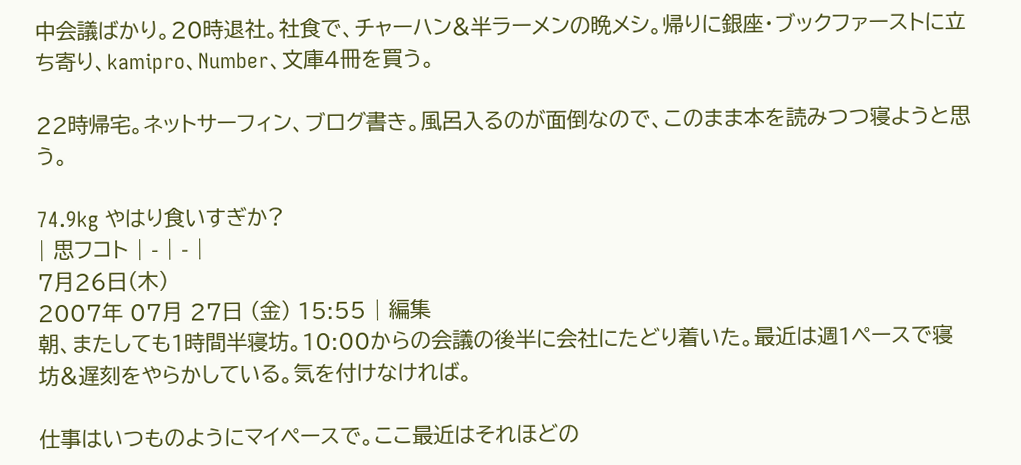中会議ばかり。20時退社。社食で、チャーハン&半ラーメンの晩メシ。帰りに銀座・ブックファーストに立ち寄り、kamipro、Number、文庫4冊を買う。

22時帰宅。ネットサーフィン、ブログ書き。風呂入るのが面倒なので、このまま本を読みつつ寝ようと思う。

74.9kg やはり食いすぎか?
| 思フコト | - | - |
7月26日(木)
2007年 07月 27日 (金) 15:55 | 編集
朝、またしても1時間半寝坊。10:00からの会議の後半に会社にたどり着いた。最近は週1ペースで寝坊&遅刻をやらかしている。気を付けなければ。

仕事はいつものようにマイペースで。ここ最近はそれほどの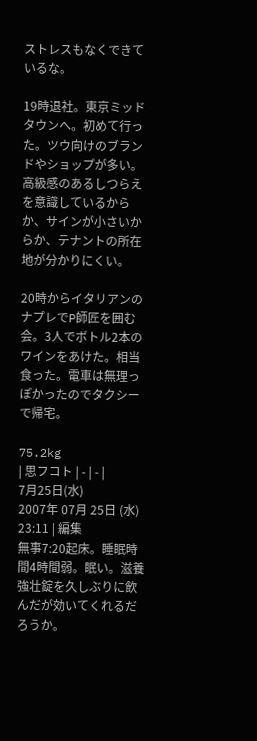ストレスもなくできているな。

19時退社。東京ミッドタウンへ。初めて行った。ツウ向けのブランドやショップが多い。高級感のあるしつらえを意識しているからか、サインが小さいからか、テナントの所在地が分かりにくい。

20時からイタリアンのナプレでP師匠を囲む会。3人でボトル2本のワインをあけた。相当食った。電車は無理っぽかったのでタクシーで帰宅。

75.2kg
| 思フコト | - | - |
7月25日(水)
2007年 07月 25日 (水) 23:11 | 編集
無事7:20起床。睡眠時間4時間弱。眠い。滋養強壮錠を久しぶりに飲んだが効いてくれるだろうか。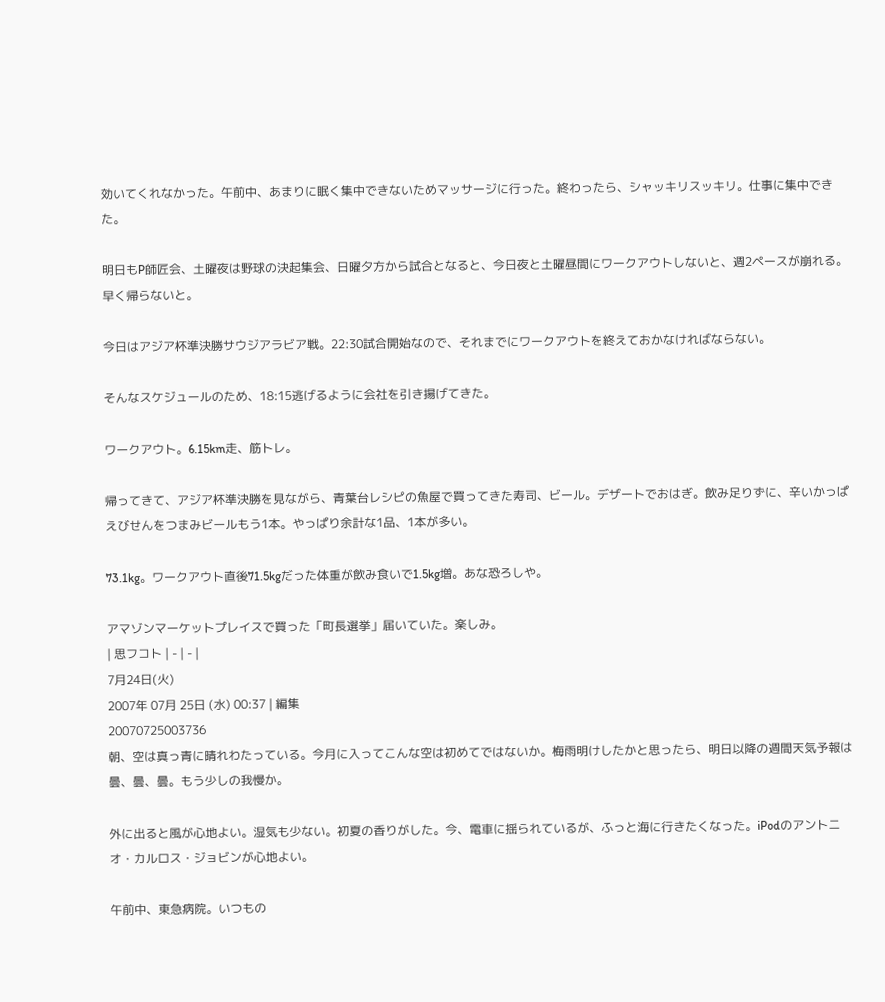効いてくれなかった。午前中、あまりに眠く集中できないためマッサージに行った。終わったら、シャッキリスッキリ。仕事に集中できた。

明日もP師匠会、土曜夜は野球の決起集会、日曜夕方から試合となると、今日夜と土曜昼間にワークアウトしないと、週2ペースが崩れる。早く帰らないと。

今日はアジア杯準決勝サウジアラビア戦。22:30試合開始なので、それまでにワークアウトを終えておかなければならない。

そんなスケジュールのため、18:15逃げるように会社を引き揚げてきた。

ワークアウト。6.15km走、筋トレ。

帰ってきて、アジア杯準決勝を見ながら、青葉台レシピの魚屋で買ってきた寿司、ビール。デザートでおはぎ。飲み足りずに、辛いかっぱえびせんをつまみビールもう1本。やっぱり余計な1品、1本が多い。

73.1kg。ワークアウト直後71.5kgだった体重が飲み食いで1.5kg増。あな恐ろしや。

アマゾンマーケットプレイスで買った「町長選挙」届いていた。楽しみ。
| 思フコト | - | - |
7月24日(火)
2007年 07月 25日 (水) 00:37 | 編集
20070725003736
朝、空は真っ青に晴れわたっている。今月に入ってこんな空は初めてではないか。梅雨明けしたかと思ったら、明日以降の週間天気予報は曇、曇、曇。もう少しの我慢か。

外に出ると風が心地よい。湿気も少ない。初夏の香りがした。今、電車に揺られているが、ふっと海に行きたくなった。iPodのアントニオ・カルロス・ジョビンが心地よい。

午前中、東急病院。いつもの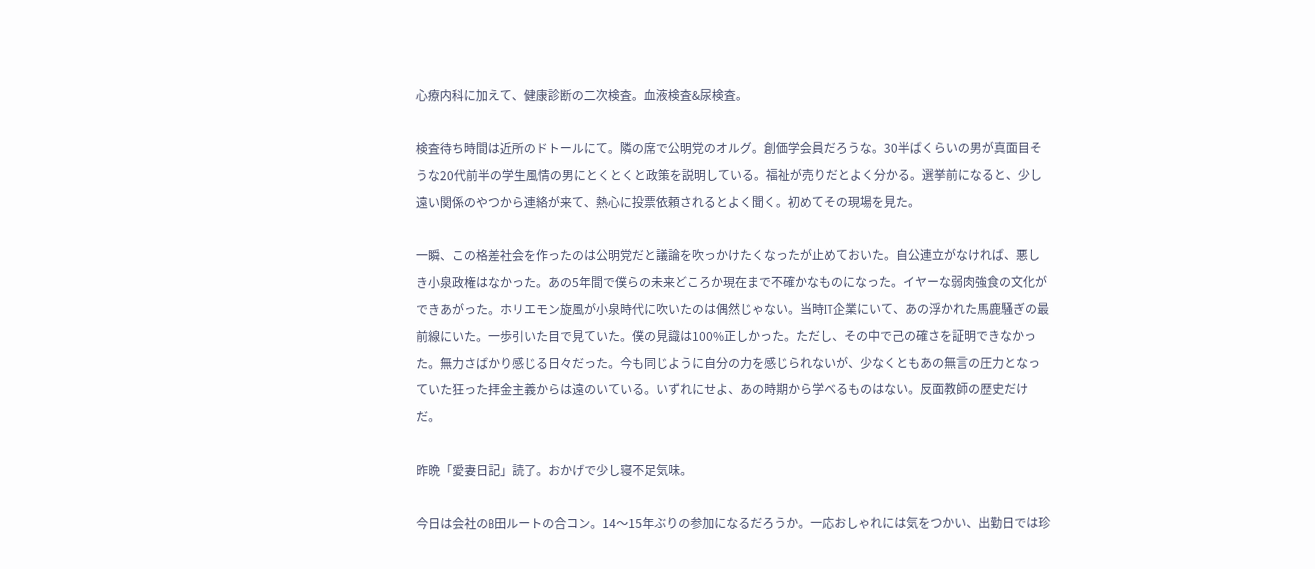心療内科に加えて、健康診断の二次検査。血液検査&尿検査。

検査待ち時間は近所のドトールにて。隣の席で公明党のオルグ。創価学会員だろうな。30半ばくらいの男が真面目そうな20代前半の学生風情の男にとくとくと政策を説明している。福祉が売りだとよく分かる。選挙前になると、少し遠い関係のやつから連絡が来て、熱心に投票依頼されるとよく聞く。初めてその現場を見た。

一瞬、この格差社会を作ったのは公明党だと議論を吹っかけたくなったが止めておいた。自公連立がなければ、悪しき小泉政権はなかった。あの5年間で僕らの未来どころか現在まで不確かなものになった。イヤーな弱肉強食の文化ができあがった。ホリエモン旋風が小泉時代に吹いたのは偶然じゃない。当時IT企業にいて、あの浮かれた馬鹿騒ぎの最前線にいた。一歩引いた目で見ていた。僕の見識は100%正しかった。ただし、その中で己の確さを証明できなかった。無力さばかり感じる日々だった。今も同じように自分の力を感じられないが、少なくともあの無言の圧力となっていた狂った拝金主義からは遠のいている。いずれにせよ、あの時期から学べるものはない。反面教師の歴史だけだ。

昨晩「愛妻日記」読了。おかげで少し寝不足気味。

今日は会社のB田ルートの合コン。14〜15年ぶりの参加になるだろうか。一応おしゃれには気をつかい、出勤日では珍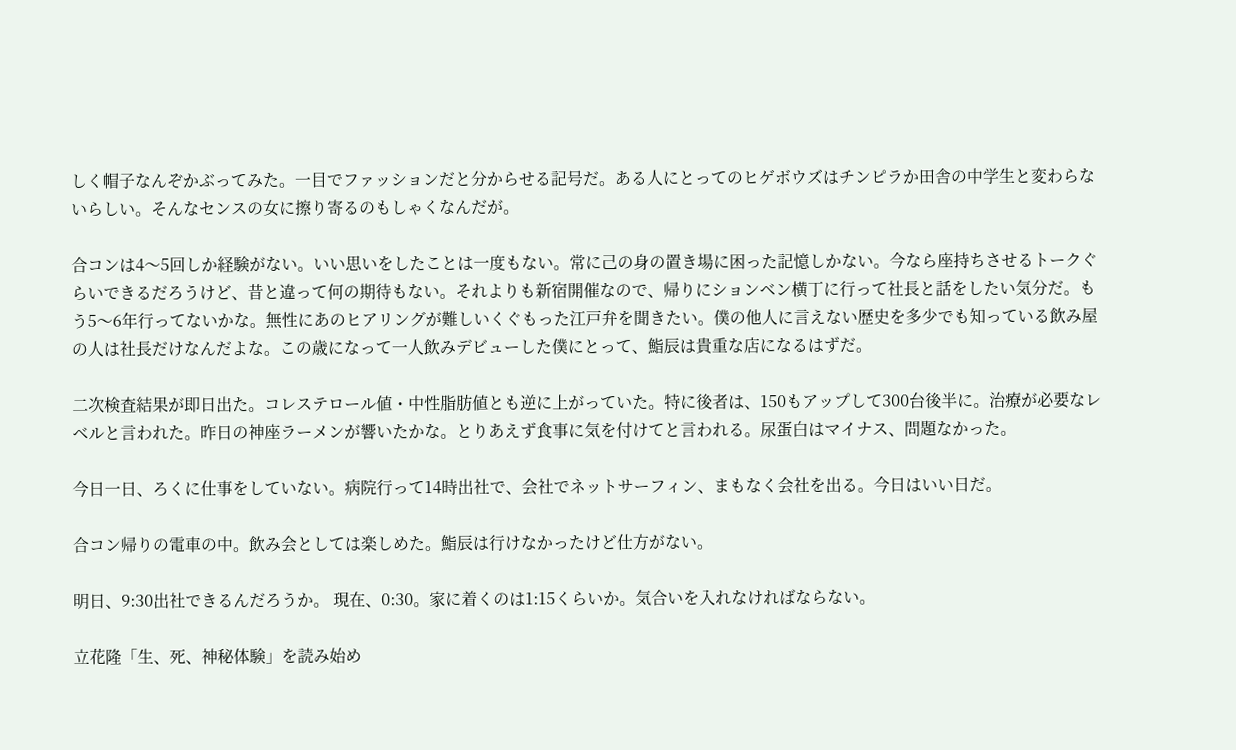しく帽子なんぞかぶってみた。一目でファッションだと分からせる記号だ。ある人にとってのヒゲボウズはチンピラか田舎の中学生と変わらないらしい。そんなセンスの女に擦り寄るのもしゃくなんだが。

合コンは4〜5回しか経験がない。いい思いをしたことは一度もない。常に己の身の置き場に困った記憶しかない。今なら座持ちさせるトークぐらいできるだろうけど、昔と違って何の期待もない。それよりも新宿開催なので、帰りにションベン横丁に行って社長と話をしたい気分だ。もう5〜6年行ってないかな。無性にあのヒアリングが難しいくぐもった江戸弁を聞きたい。僕の他人に言えない歴史を多少でも知っている飲み屋の人は社長だけなんだよな。この歳になって一人飲みデビューした僕にとって、鮨辰は貴重な店になるはずだ。

二次検査結果が即日出た。コレステロール値・中性脂肪値とも逆に上がっていた。特に後者は、150もアップして300台後半に。治療が必要なレベルと言われた。昨日の神座ラーメンが響いたかな。とりあえず食事に気を付けてと言われる。尿蛋白はマイナス、問題なかった。

今日一日、ろくに仕事をしていない。病院行って14時出社で、会社でネットサーフィン、まもなく会社を出る。今日はいい日だ。

合コン帰りの電車の中。飲み会としては楽しめた。鮨辰は行けなかったけど仕方がない。

明日、9:30出社できるんだろうか。 現在、0:30。家に着くのは1:15くらいか。気合いを入れなければならない。

立花隆「生、死、神秘体験」を読み始め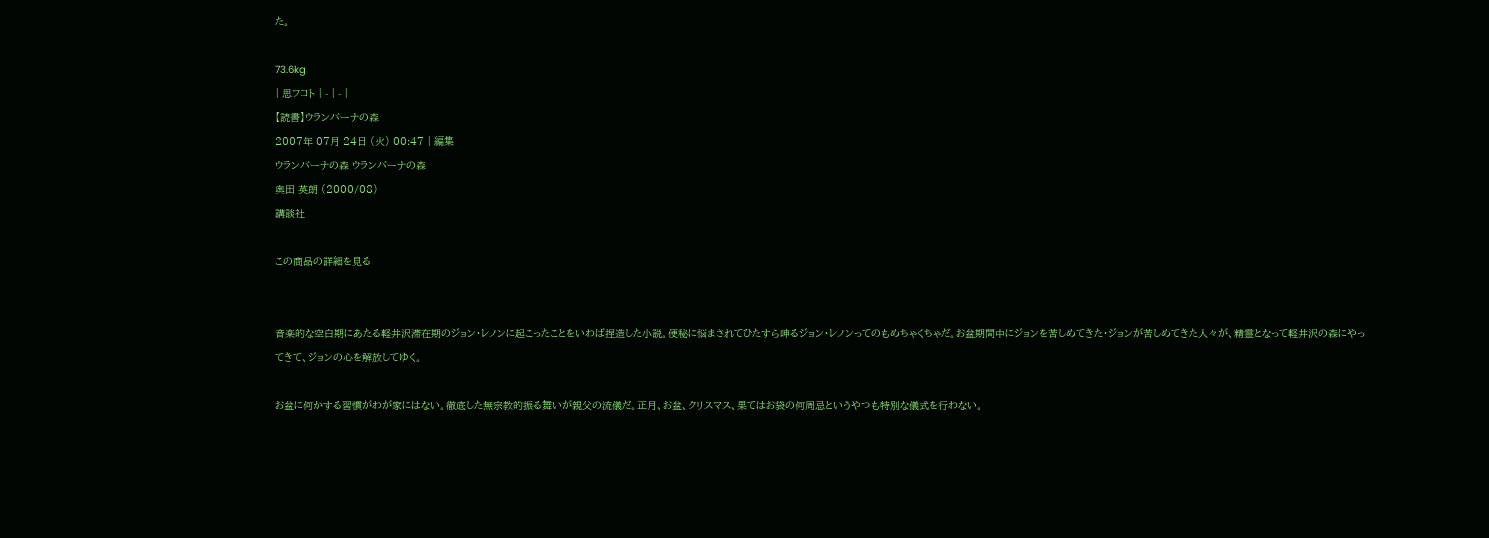た。

73.6kg
| 思フコト | - | - |
【読書】ウランバーナの森
2007年 07月 24日 (火) 00:47 | 編集
ウランバーナの森 ウランバーナの森
奥田 英朗 (2000/08)
講談社

この商品の詳細を見る


音楽的な空白期にあたる軽井沢滞在期のジョン・レノンに起こったことをいわば捏造した小説。便秘に悩まされてひたすら呻るジョン・レノンってのもめちゃくちゃだ。お盆期間中にジョンを苦しめてきた・ジョンが苦しめてきた人々が、精霊となって軽井沢の森にやってきて、ジョンの心を解放してゆく。

お盆に何かする習慣がわが家にはない。徹底した無宗教的振る舞いが親父の流儀だ。正月、お盆、クリスマス、果てはお袋の何周忌というやつも特別な儀式を行わない。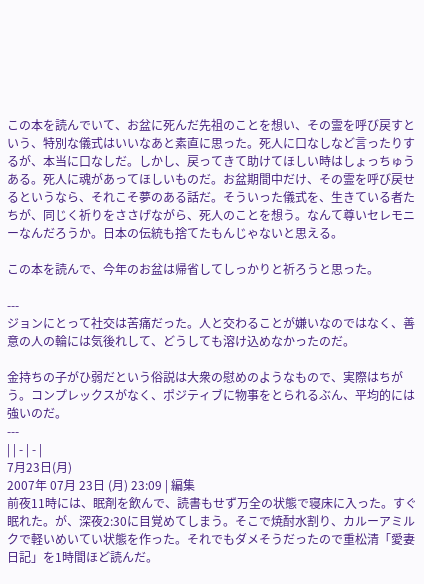この本を読んでいて、お盆に死んだ先祖のことを想い、その霊を呼び戻すという、特別な儀式はいいなあと素直に思った。死人に口なしなど言ったりするが、本当に口なしだ。しかし、戻ってきて助けてほしい時はしょっちゅうある。死人に魂があってほしいものだ。お盆期間中だけ、その霊を呼び戻せるというなら、それこそ夢のある話だ。そういった儀式を、生きている者たちが、同じく祈りをささげながら、死人のことを想う。なんて尊いセレモニーなんだろうか。日本の伝統も捨てたもんじゃないと思える。

この本を読んで、今年のお盆は帰省してしっかりと祈ろうと思った。

---
ジョンにとって社交は苦痛だった。人と交わることが嫌いなのではなく、善意の人の輪には気後れして、どうしても溶け込めなかったのだ。

金持ちの子がひ弱だという俗説は大衆の慰めのようなもので、実際はちがう。コンプレックスがなく、ポジティブに物事をとられるぶん、平均的には強いのだ。
---
| | - | - |
7月23日(月)
2007年 07月 23日 (月) 23:09 | 編集
前夜11時には、眠剤を飲んで、読書もせず万全の状態で寝床に入った。すぐ眠れた。が、深夜2:30に目覚めてしまう。そこで焼酎水割り、カルーアミルクで軽いめいてい状態を作った。それでもダメそうだったので重松清「愛妻日記」を1時間ほど読んだ。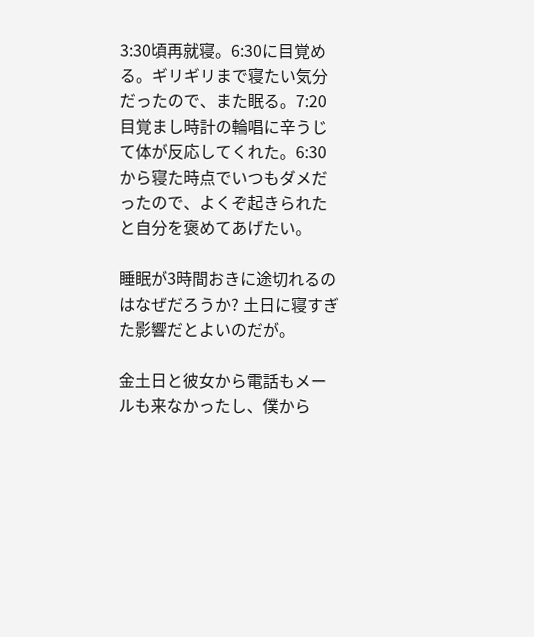3:30頃再就寝。6:30に目覚める。ギリギリまで寝たい気分だったので、また眠る。7:20目覚まし時計の輪唱に辛うじて体が反応してくれた。6:30から寝た時点でいつもダメだったので、よくぞ起きられたと自分を褒めてあげたい。

睡眠が3時間おきに途切れるのはなぜだろうか? 土日に寝すぎた影響だとよいのだが。

金土日と彼女から電話もメールも来なかったし、僕から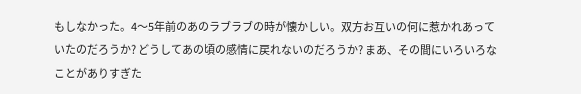もしなかった。4〜5年前のあのラブラブの時が懐かしい。双方お互いの何に惹かれあっていたのだろうか? どうしてあの頃の感情に戻れないのだろうか? まあ、その間にいろいろなことがありすぎた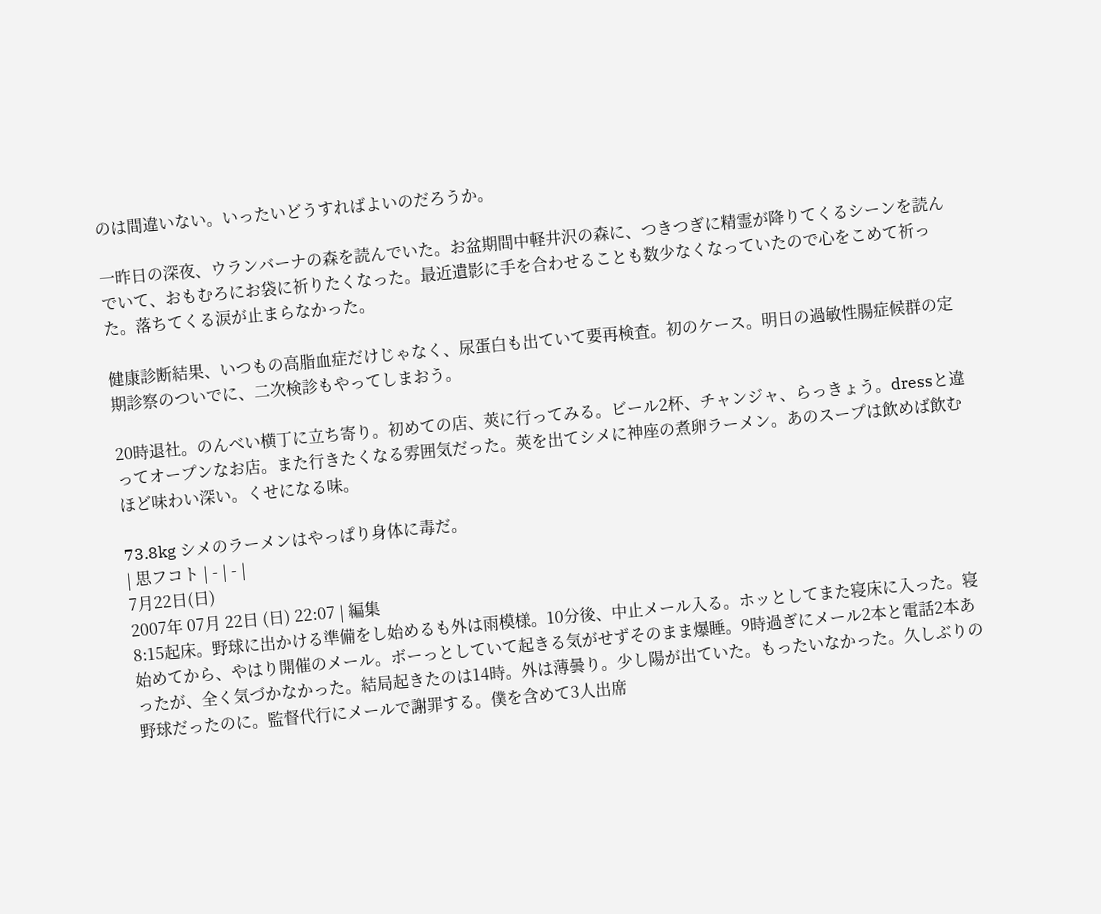のは間違いない。いったいどうすればよいのだろうか。

一昨日の深夜、ウランバーナの森を読んでいた。お盆期間中軽井沢の森に、つきつぎに精霊が降りてくるシーンを読んでいて、おもむろにお袋に祈りたくなった。最近遺影に手を合わせることも数少なくなっていたので心をこめて祈った。落ちてくる涙が止まらなかった。

健康診断結果、いつもの高脂血症だけじゃなく、尿蛋白も出ていて要再検査。初のケース。明日の過敏性腸症候群の定期診察のついでに、二次検診もやってしまおう。

20時退社。のんべい横丁に立ち寄り。初めての店、莢に行ってみる。ビール2杯、チャンジャ、らっきょう。dressと違ってオープンなお店。また行きたくなる雰囲気だった。莢を出てシメに神座の煮卵ラーメン。あのスープは飲めば飲むほど味わい深い。くせになる味。

73.8kg シメのラーメンはやっぱり身体に毒だ。
| 思フコト | - | - |
7月22日(日)
2007年 07月 22日 (日) 22:07 | 編集
8:15起床。野球に出かける準備をし始めるも外は雨模様。10分後、中止メール入る。ホッとしてまた寝床に入った。寝始めてから、やはり開催のメール。ボーっとしていて起きる気がせずそのまま爆睡。9時過ぎにメール2本と電話2本あったが、全く気づかなかった。結局起きたのは14時。外は薄曇り。少し陽が出ていた。もったいなかった。久しぶりの野球だったのに。監督代行にメールで謝罪する。僕を含めて3人出席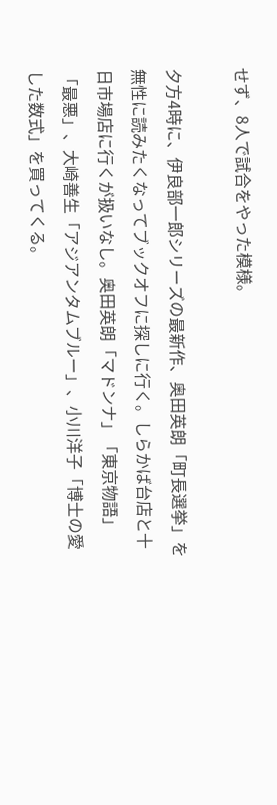せず、8人で試合をやった模様。

夕方4時に、伊良部一郎シリーズの最新作、奥田英朗「町長選挙」を無性に読みたくなってブックオフに探しに行く。しらかば台店と十日市場店に行くが扱いなし。奥田英朗「マドンナ」「東京物語」「最悪」、大崎善生「アジアンタムブルー」、小川洋子「博士の愛した数式」を買ってくる。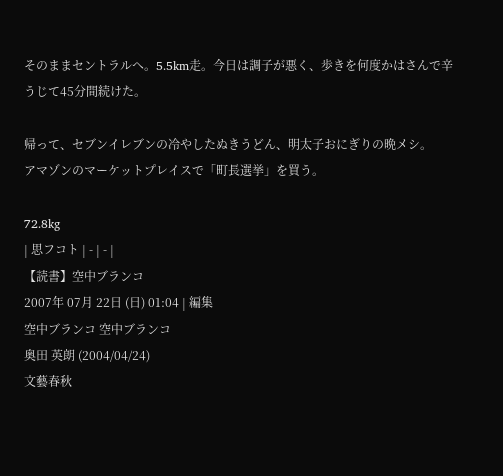そのままセントラルへ。5.5km走。今日は調子が悪く、歩きを何度かはさんで辛うじて45分間続けた。

帰って、セブンイレブンの冷やしたぬきうどん、明太子おにぎりの晩メシ。
アマゾンのマーケットプレイスで「町長選挙」を買う。

72.8kg
| 思フコト | - | - |
【読書】空中ブランコ
2007年 07月 22日 (日) 01:04 | 編集
空中ブランコ 空中ブランコ
奥田 英朗 (2004/04/24)
文藝春秋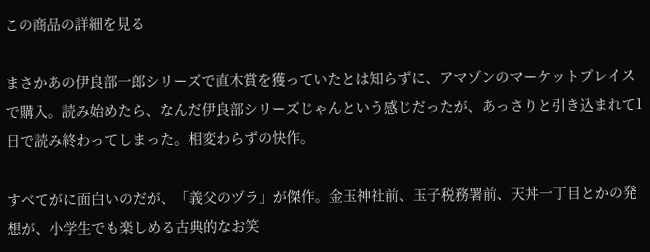この商品の詳細を見る

まさかあの伊良部一郎シリーズで直木賞を獲っていたとは知らずに、アマゾンのマーケットプレイスで購入。読み始めたら、なんだ伊良部シリーズじゃんという感じだったが、あっさりと引き込まれて1日で読み終わってしまった。相変わらずの快作。

すべてがに面白いのだが、「義父のヅラ」が傑作。金玉神社前、玉子税務署前、天丼一丁目とかの発想が、小学生でも楽しめる古典的なお笑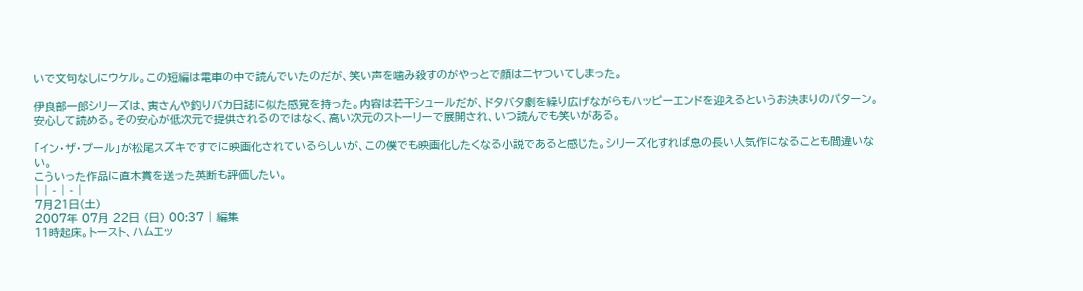いで文句なしにウケル。この短編は電車の中で読んでいたのだが、笑い声を噛み殺すのがやっとで顔はニヤついてしまった。

伊良部一郎シリーズは、寅さんや釣りバカ日誌に似た感覚を持った。内容は若干シュールだが、ドタバタ劇を繰り広げながらもハッピーエンドを迎えるというお決まりのパターン。安心して読める。その安心が低次元で提供されるのではなく、高い次元のストーリーで展開され、いつ読んでも笑いがある。

「イン・ザ・プール」が松尾スズキですでに映画化されているらしいが、この僕でも映画化したくなる小説であると感じた。シリーズ化すれば息の長い人気作になることも間違いない。
こういった作品に直木賞を送った英断も評価したい。
| | - | - |
7月21日(土)
2007年 07月 22日 (日) 00:37 | 編集
11時起床。トースト、ハムエッ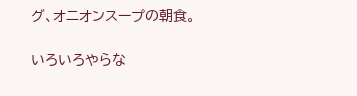グ、オニオンスープの朝食。

いろいろやらな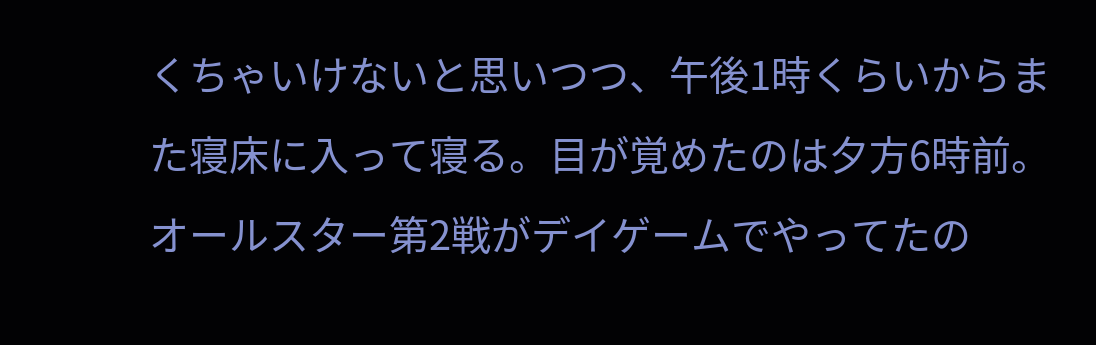くちゃいけないと思いつつ、午後1時くらいからまた寝床に入って寝る。目が覚めたのは夕方6時前。オールスター第2戦がデイゲームでやってたの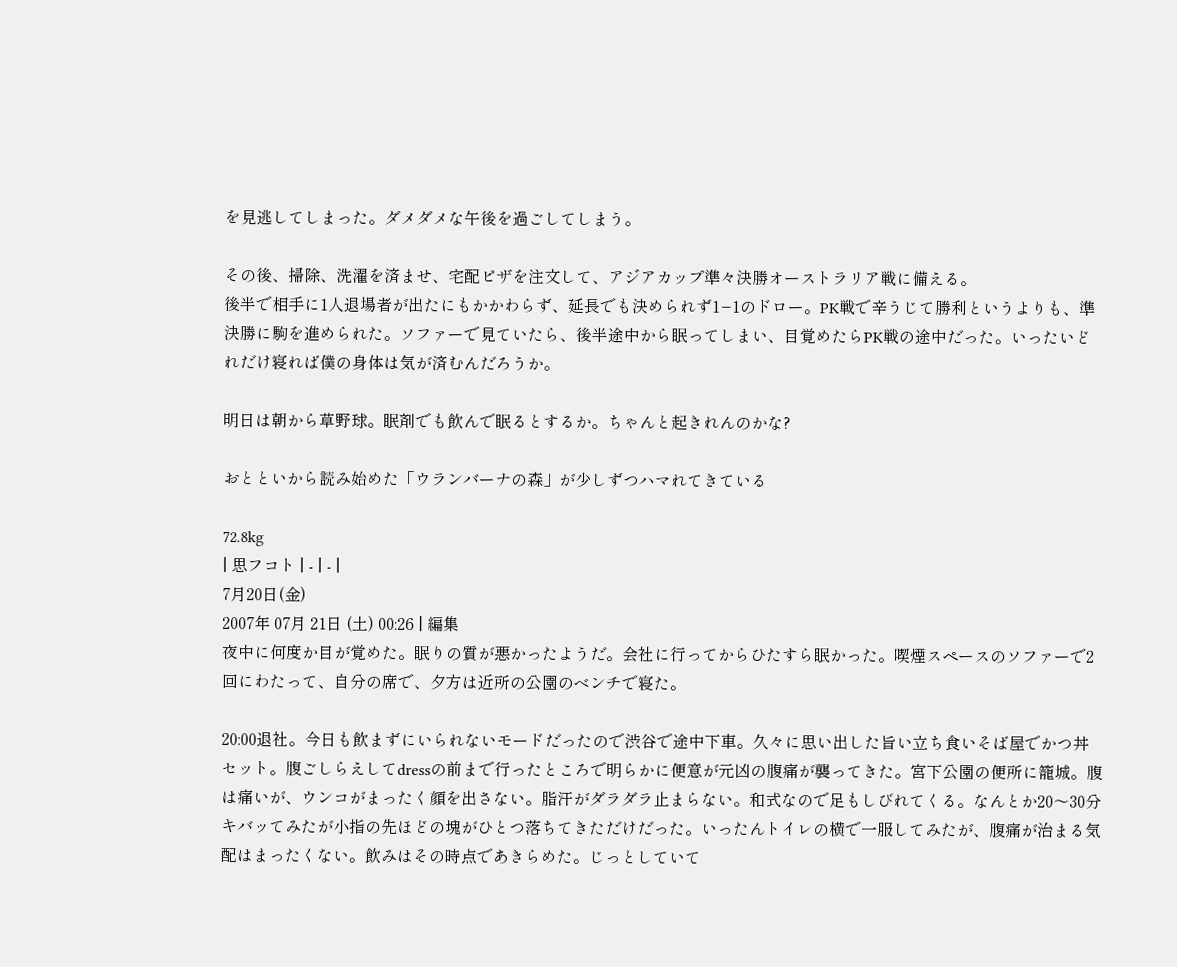を見逃してしまった。ダメダメな午後を過ごしてしまう。

その後、掃除、洗濯を済ませ、宅配ピザを注文して、アジアカップ準々決勝オーストラリア戦に備える。
後半で相手に1人退場者が出たにもかかわらず、延長でも決められず1−1のドロー。PK戦で辛うじて勝利というよりも、準決勝に駒を進められた。ソファーで見ていたら、後半途中から眠ってしまい、目覚めたらPK戦の途中だった。いったいどれだけ寝れば僕の身体は気が済むんだろうか。

明日は朝から草野球。眠剤でも飲んで眠るとするか。ちゃんと起きれんのかな?

おとといから読み始めた「ウランバーナの森」が少しずつハマれてきている

72.8kg
| 思フコト | - | - |
7月20日(金)
2007年 07月 21日 (土) 00:26 | 編集
夜中に何度か目が覚めた。眠りの質が悪かったようだ。会社に行ってからひたすら眠かった。喫煙スペースのソファーで2回にわたって、自分の席で、夕方は近所の公園のベンチで寝た。

20:00退社。今日も飲まずにいられないモードだったので渋谷で途中下車。久々に思い出した旨い立ち食いそば屋でかつ丼セット。腹ごしらえしてdressの前まで行ったところで明らかに便意が元凶の腹痛が襲ってきた。宮下公園の便所に籠城。腹は痛いが、ウンコがまったく顔を出さない。脂汗がダラダラ止まらない。和式なので足もしびれてくる。なんとか20〜30分キバッてみたが小指の先ほどの塊がひとつ落ちてきただけだった。いったんトイレの横で一服してみたが、腹痛が治まる気配はまったくない。飲みはその時点であきらめた。じっとしていて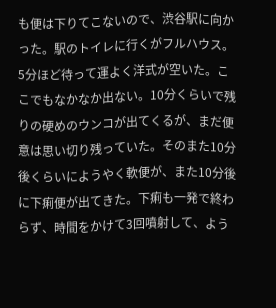も便は下りてこないので、渋谷駅に向かった。駅のトイレに行くがフルハウス。5分ほど待って運よく洋式が空いた。ここでもなかなか出ない。10分くらいで残りの硬めのウンコが出てくるが、まだ便意は思い切り残っていた。そのまた10分後くらいにようやく軟便が、また10分後に下痢便が出てきた。下痢も一発で終わらず、時間をかけて3回噴射して、よう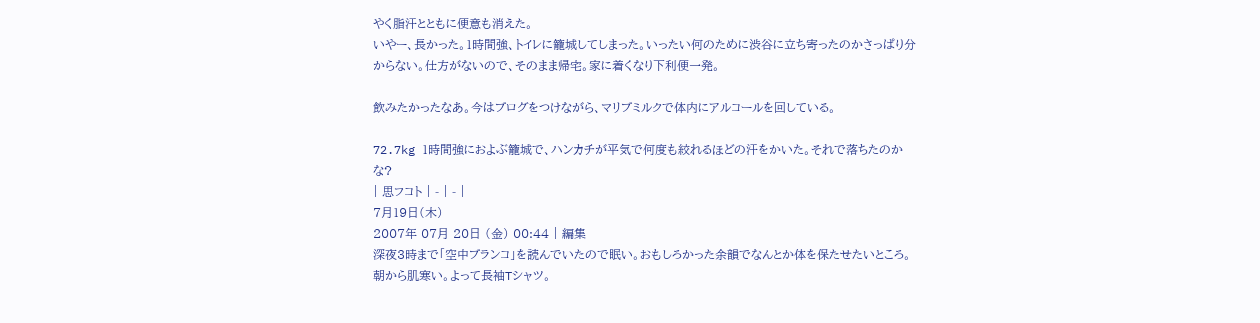やく脂汗とともに便意も消えた。
いやー、長かった。1時間強、トイレに籠城してしまった。いったい何のために渋谷に立ち寄ったのかさっぱり分からない。仕方がないので、そのまま帰宅。家に着くなり下利便一発。

飲みたかったなあ。今はブログをつけながら、マリブミルクで体内にアルコールを回している。

72.7kg 1時間強におよぶ籠城で、ハンカチが平気で何度も絞れるほどの汗をかいた。それで落ちたのかな?
| 思フコト | - | - |
7月19日(木)
2007年 07月 20日 (金) 00:44 | 編集
深夜3時まで「空中ブランコ」を読んでいたので眠い。おもしろかった余韻でなんとか体を保たせたいところ。朝から肌寒い。よって長袖Tシャツ。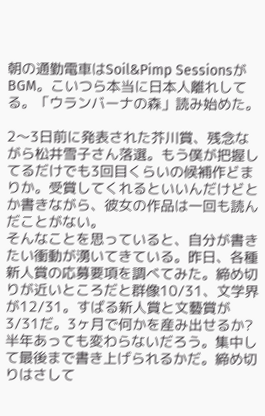朝の通勤電車はSoil&Pimp SessionsがBGM。こいつら本当に日本人離れしてる。「ウランバーナの森」読み始めた。

2〜3日前に発表された芥川賞、残念ながら松井雪子さん落選。もう僕が把握してるだけでも3回目くらいの候補作どまりか。受賞してくれるといいんだけどとか書きながら、彼女の作品は一回も読んだことがない。
そんなことを思っていると、自分が書きたい衝動が湧いてきている。昨日、各種新人賞の応募要項を調べてみた。締め切りが近いところだと群像10/31、文学界が12/31。すばる新人賞と文藝賞が3/31だ。3ヶ月で何かを産み出せるか? 半年あっても変わらないだろう。集中して最後まで書き上げられるかだ。締め切りはさして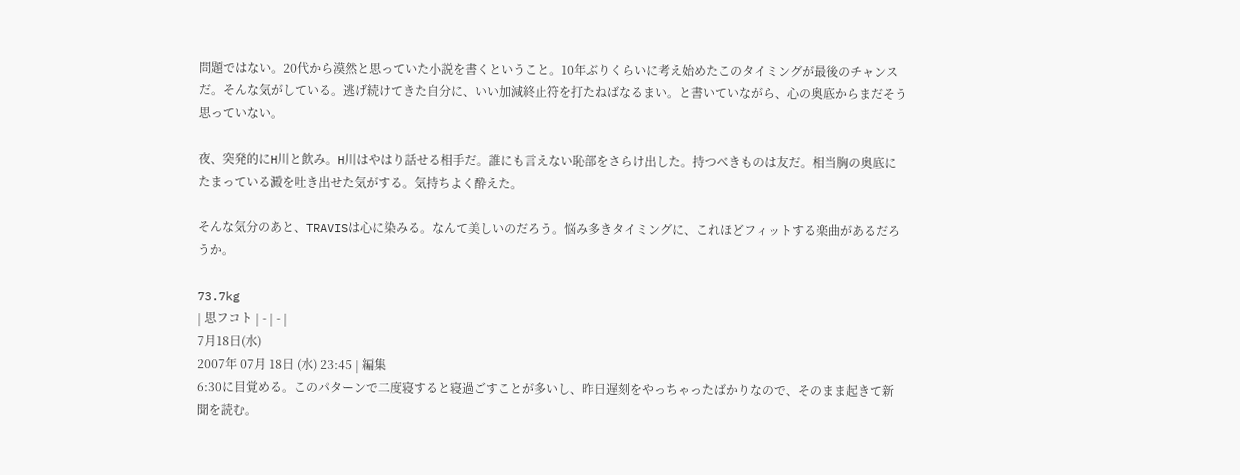問題ではない。20代から漠然と思っていた小説を書くということ。10年ぶりくらいに考え始めたこのタイミングが最後のチャンスだ。そんな気がしている。逃げ続けてきた自分に、いい加減終止符を打たねばなるまい。と書いていながら、心の奥底からまだそう思っていない。

夜、突発的にH川と飲み。H川はやはり話せる相手だ。誰にも言えない恥部をさらけ出した。持つべきものは友だ。相当胸の奥底にたまっている澱を吐き出せた気がする。気持ちよく酔えた。

そんな気分のあと、TRAVISは心に染みる。なんて美しいのだろう。悩み多きタイミングに、これほどフィットする楽曲があるだろうか。

73.7kg
| 思フコト | - | - |
7月18日(水)
2007年 07月 18日 (水) 23:45 | 編集
6:30に目覚める。このパターンで二度寝すると寝過ごすことが多いし、昨日遅刻をやっちゃったばかりなので、そのまま起きて新聞を読む。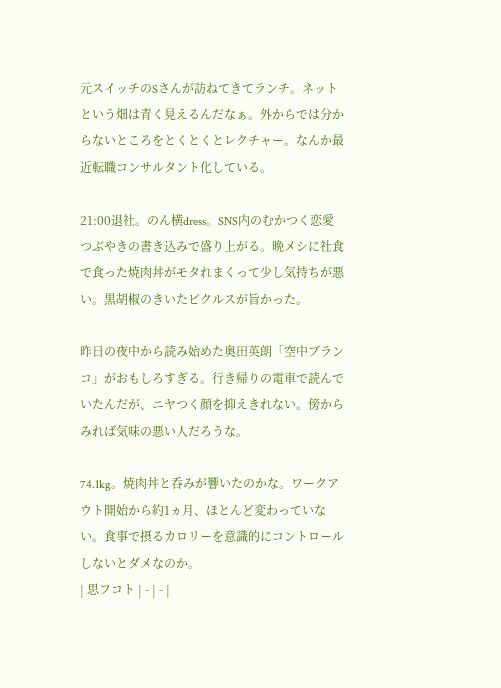元スイッチのSさんが訪ねてきてランチ。ネットという畑は青く見えるんだなぁ。外からでは分からないところをとくとくとレクチャー。なんか最近転職コンサルタント化している。

21:00退社。のん横dress。SNS内のむかつく恋愛つぶやきの書き込みで盛り上がる。晩メシに社食で食った焼肉丼がモタれまくって少し気持ちが悪い。黒胡椒のきいたピクルスが旨かった。

昨日の夜中から読み始めた奥田英朗「空中ブランコ」がおもしろすぎる。行き帰りの電車で読んでいたんだが、ニヤつく顔を抑えきれない。傍からみれば気味の悪い人だろうな。

74.1kg。焼肉丼と呑みが響いたのかな。ワークアウト開始から約1ヵ月、ほとんど変わっていない。食事で摂るカロリーを意識的にコントロールしないとダメなのか。
| 思フコト | - | - |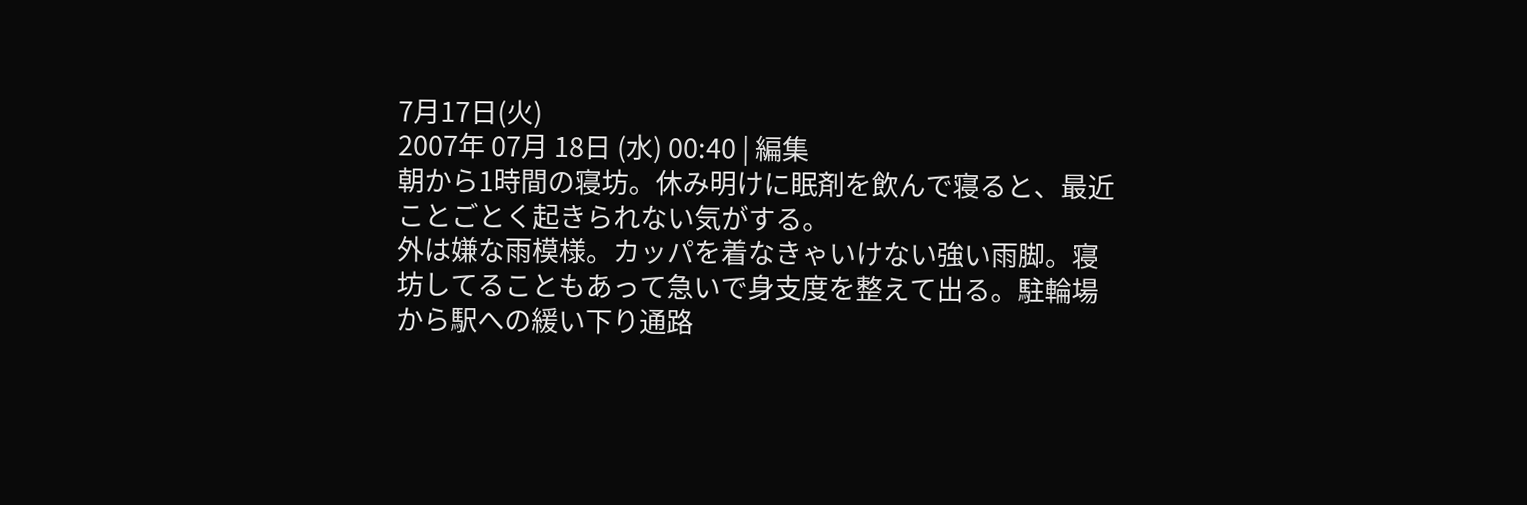7月17日(火)
2007年 07月 18日 (水) 00:40 | 編集
朝から1時間の寝坊。休み明けに眠剤を飲んで寝ると、最近ことごとく起きられない気がする。
外は嫌な雨模様。カッパを着なきゃいけない強い雨脚。寝坊してることもあって急いで身支度を整えて出る。駐輪場から駅への緩い下り通路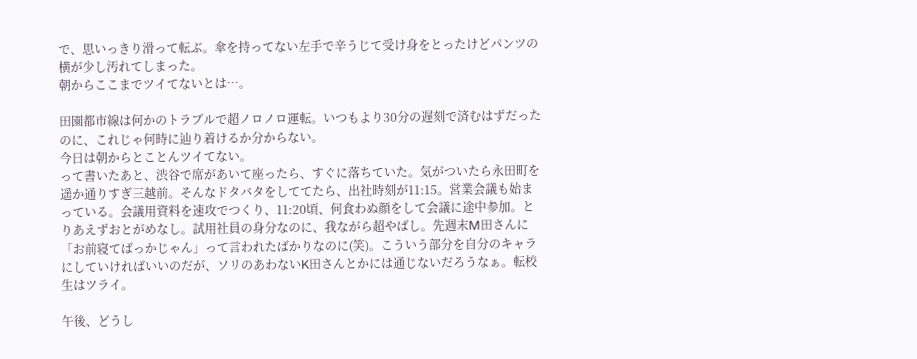で、思いっきり滑って転ぶ。傘を持ってない左手で辛うじて受け身をとったけどパンツの横が少し汚れてしまった。
朝からここまでツイてないとは…。

田園都市線は何かのトラブルで超ノロノロ運転。いつもより30分の遅刻で済むはずだったのに、これじゃ何時に辿り着けるか分からない。
今日は朝からとことんツイてない。
って書いたあと、渋谷で席があいて座ったら、すぐに落ちていた。気がついたら永田町を遥か通りすぎ三越前。そんなドタバタをしててたら、出社時刻が11:15。営業会議も始まっている。会議用資料を速攻でつくり、11:20頃、何食わぬ顔をして会議に途中参加。とりあえずおとがめなし。試用社員の身分なのに、我ながら超やばし。先週末M田さんに「お前寝てばっかじゃん」って言われたばかりなのに(笑)。こういう部分を自分のキャラにしていければいいのだが、ソリのあわないK田さんとかには通じないだろうなぁ。転校生はツライ。

午後、どうし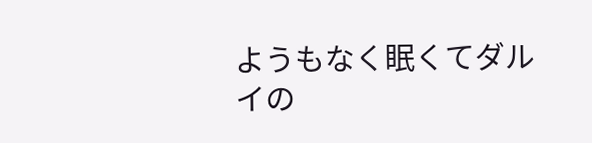ようもなく眠くてダルイの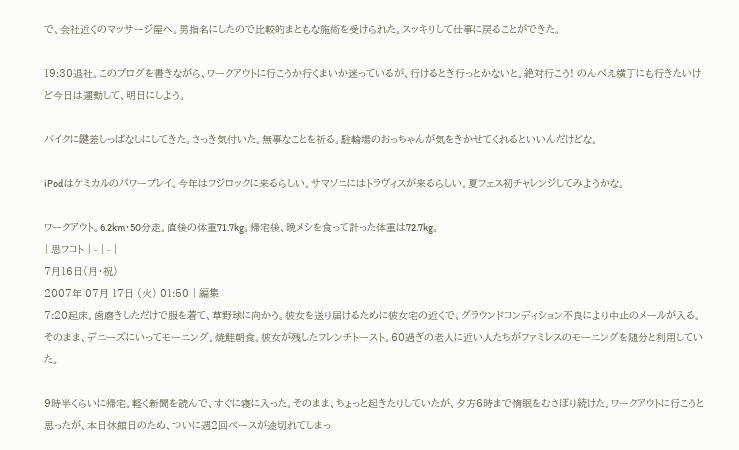で、会社近くのマッサージ屋へ。男指名にしたので比較的まともな施術を受けられた。スッキリして仕事に戻ることができた。

19:30退社。このブログを書きながら、ワークアウトに行こうか行くまいか迷っているが、行けるとき行っとかないと。絶対行こう! のんべえ横丁にも行きたいけど今日は運動して、明日にしよう。

バイクに鍵差しっぱなしにしてきた。さっき気付いた。無事なことを祈る。駐輪場のおっちゃんが気をきかせてくれるといいんだけどな。

iPodはケミカルのパワープレイ。今年はフジロックに来るらしい。サマソニにはトラヴィスが来るらしい。夏フェス初チャレンジしてみようかな。

ワークアウト。6.2km・50分走。直後の体重71.7kg。帰宅後、晩メシを食って計った体重は72.7kg。
| 思フコト | - | - |
7月16日(月・祝)
2007年 07月 17日 (火) 01:50 | 編集
7:20起床。歯磨きしただけで服を着て、草野球に向かう。彼女を送り届けるために彼女宅の近くで、グラウンドコンディション不良により中止のメールが入る。そのまま、デニーズにいってモーニング。焼鮭朝食。彼女が残したフレンチトースト。60過ぎの老人に近い人たちがファミレスのモーニングを随分と利用していた。

9時半くらいに帰宅。軽く新聞を読んで、すぐに寝に入った。そのまま、ちょっと起きたりしていたが、夕方6時まで惰眠をむさぼり続けた。ワークアウトに行こうと思ったが、本日休館日のため、ついに週2回ペースが途切れてしまっ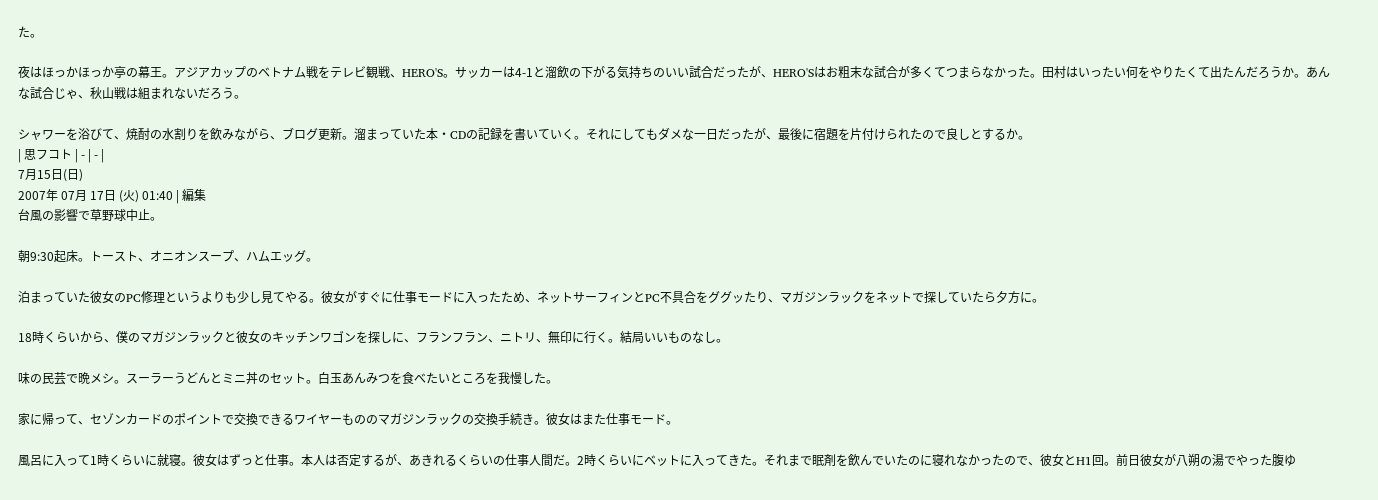た。

夜はほっかほっか亭の幕王。アジアカップのベトナム戦をテレビ観戦、HERO'S。サッカーは4-1と溜飲の下がる気持ちのいい試合だったが、HERO'Sはお粗末な試合が多くてつまらなかった。田村はいったい何をやりたくて出たんだろうか。あんな試合じゃ、秋山戦は組まれないだろう。

シャワーを浴びて、焼酎の水割りを飲みながら、ブログ更新。溜まっていた本・CDの記録を書いていく。それにしてもダメな一日だったが、最後に宿題を片付けられたので良しとするか。
| 思フコト | - | - |
7月15日(日)
2007年 07月 17日 (火) 01:40 | 編集
台風の影響で草野球中止。

朝9:30起床。トースト、オニオンスープ、ハムエッグ。

泊まっていた彼女のPC修理というよりも少し見てやる。彼女がすぐに仕事モードに入ったため、ネットサーフィンとPC不具合をググッたり、マガジンラックをネットで探していたら夕方に。

18時くらいから、僕のマガジンラックと彼女のキッチンワゴンを探しに、フランフラン、ニトリ、無印に行く。結局いいものなし。

味の民芸で晩メシ。スーラーうどんとミニ丼のセット。白玉あんみつを食べたいところを我慢した。

家に帰って、セゾンカードのポイントで交換できるワイヤーもののマガジンラックの交換手続き。彼女はまた仕事モード。

風呂に入って1時くらいに就寝。彼女はずっと仕事。本人は否定するが、あきれるくらいの仕事人間だ。2時くらいにベットに入ってきた。それまで眠剤を飲んでいたのに寝れなかったので、彼女とH1回。前日彼女が八朔の湯でやった腹ゆ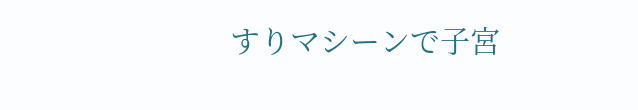すりマシーンで子宮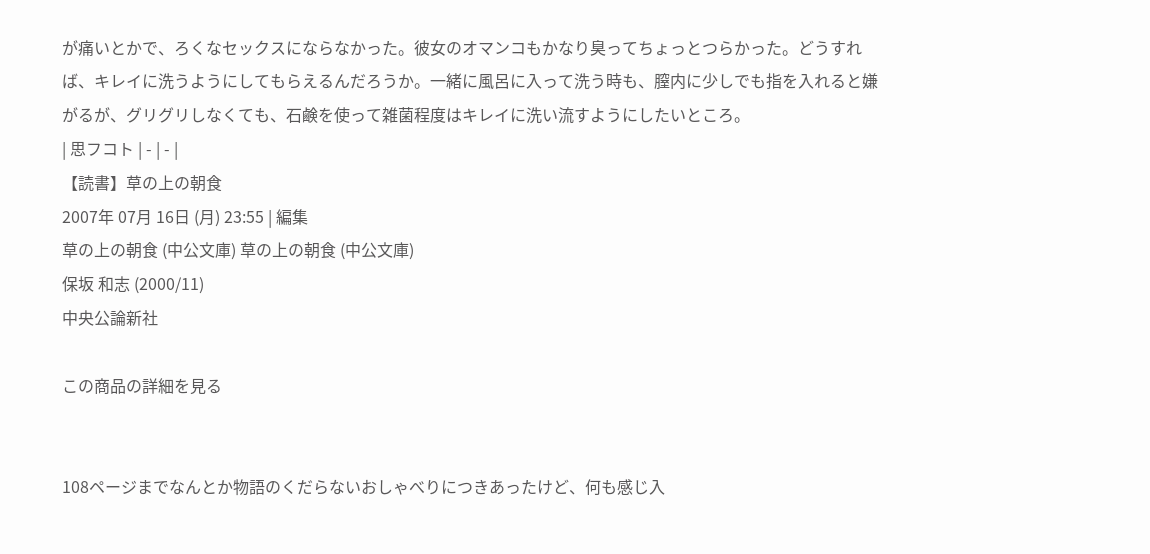が痛いとかで、ろくなセックスにならなかった。彼女のオマンコもかなり臭ってちょっとつらかった。どうすれば、キレイに洗うようにしてもらえるんだろうか。一緒に風呂に入って洗う時も、膣内に少しでも指を入れると嫌がるが、グリグリしなくても、石鹸を使って雑菌程度はキレイに洗い流すようにしたいところ。
| 思フコト | - | - |
【読書】草の上の朝食
2007年 07月 16日 (月) 23:55 | 編集
草の上の朝食 (中公文庫) 草の上の朝食 (中公文庫)
保坂 和志 (2000/11)
中央公論新社

この商品の詳細を見る


108ページまでなんとか物語のくだらないおしゃべりにつきあったけど、何も感じ入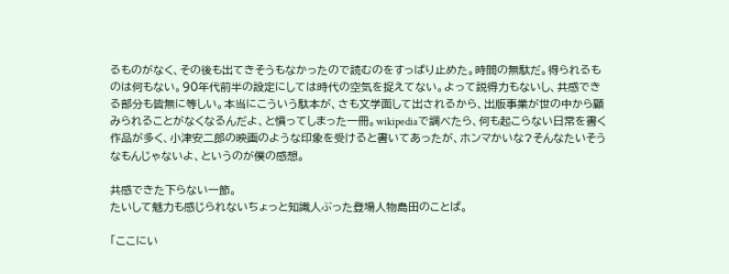るものがなく、その後も出てきそうもなかったので読むのをすっぱり止めた。時間の無駄だ。得られるものは何もない。90年代前半の設定にしては時代の空気を捉えてない。よって説得力もないし、共感できる部分も皆無に等しい。本当にこういう駄本が、さも文学面して出されるから、出版事業が世の中から顧みられることがなくなるんだよ、と憤ってしまった一冊。wikipediaで調べたら、何も起こらない日常を書く作品が多く、小津安二郎の映画のような印象を受けると書いてあったが、ホンマかいな?そんなたいそうなもんじゃないよ、というのが僕の感想。

共感できた下らない一節。
たいして魅力も感じられないちょっと知識人ぶった登場人物島田のことば。

「ここにい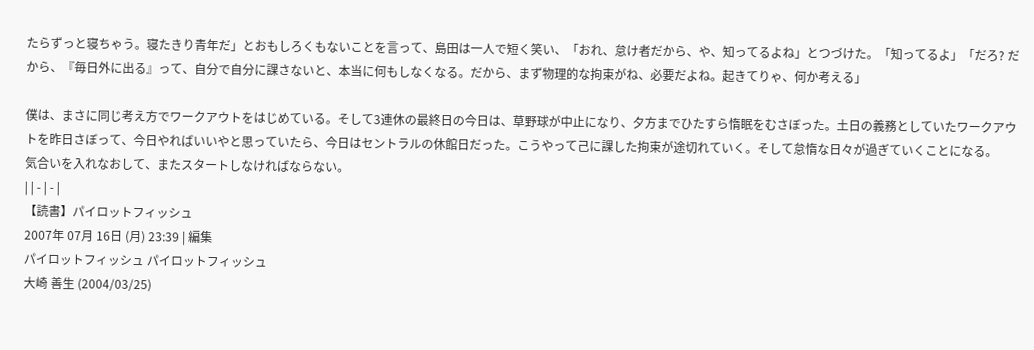たらずっと寝ちゃう。寝たきり青年だ」とおもしろくもないことを言って、島田は一人で短く笑い、「おれ、怠け者だから、や、知ってるよね」とつづけた。「知ってるよ」「だろ? だから、『毎日外に出る』って、自分で自分に課さないと、本当に何もしなくなる。だから、まず物理的な拘束がね、必要だよね。起きてりゃ、何か考える」

僕は、まさに同じ考え方でワークアウトをはじめている。そして3連休の最終日の今日は、草野球が中止になり、夕方までひたすら惰眠をむさぼった。土日の義務としていたワークアウトを昨日さぼって、今日やればいいやと思っていたら、今日はセントラルの休館日だった。こうやって己に課した拘束が途切れていく。そして怠惰な日々が過ぎていくことになる。
気合いを入れなおして、またスタートしなければならない。
| | - | - |
【読書】パイロットフィッシュ
2007年 07月 16日 (月) 23:39 | 編集
パイロットフィッシュ パイロットフィッシュ
大崎 善生 (2004/03/25)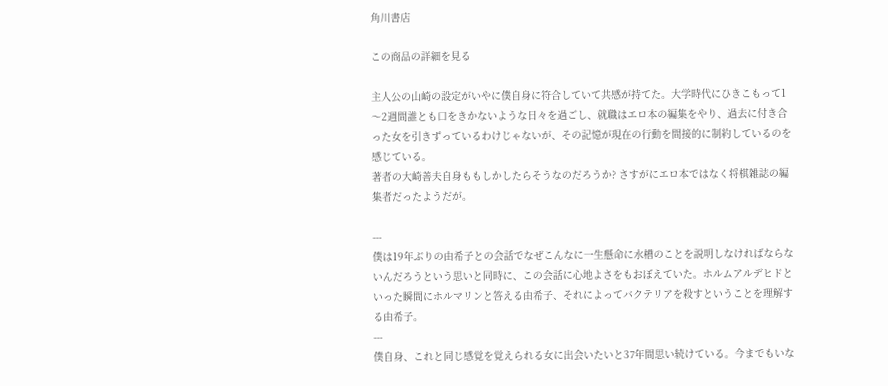角川書店

この商品の詳細を見る

主人公の山崎の設定がいやに僕自身に符合していて共感が持てた。大学時代にひきこもって1〜2週間誰とも口をきかないような日々を過ごし、就職はエロ本の編集をやり、過去に付き合った女を引きずっているわけじゃないが、その記憶が現在の行動を間接的に制約しているのを感じている。
著者の大崎善夫自身ももしかしたらそうなのだろうか? さすがにエロ本ではなく将棋雑誌の編集者だったようだが。

---
僕は19年ぶりの由希子との会話でなぜこんなに一生懸命に水槽のことを説明しなければならないんだろうという思いと同時に、この会話に心地よさをもおぼえていた。ホルムアルデヒドといった瞬間にホルマリンと答える由希子、それによってバクテリアを殺すということを理解する由希子。
---
僕自身、これと同じ感覚を覚えられる女に出会いたいと37年間思い続けている。今までもいな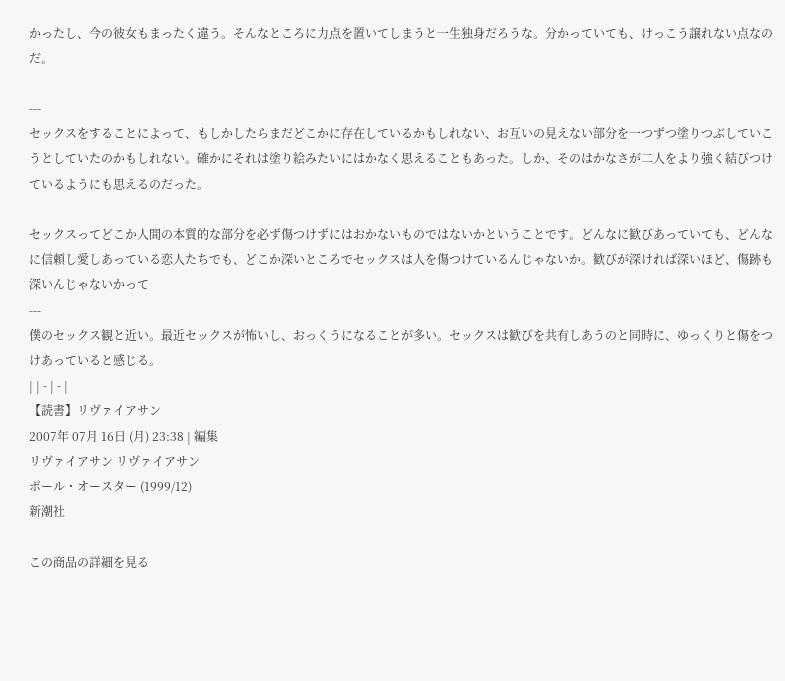かったし、今の彼女もまったく違う。そんなところに力点を置いてしまうと一生独身だろうな。分かっていても、けっこう譲れない点なのだ。

---
セックスをすることによって、もしかしたらまだどこかに存在しているかもしれない、お互いの見えない部分を一つずつ塗りつぶしていこうとしていたのかもしれない。確かにそれは塗り絵みたいにはかなく思えることもあった。しか、そのはかなさが二人をより強く結びつけているようにも思えるのだった。

セックスってどこか人間の本質的な部分を必ず傷つけずにはおかないものではないかということです。どんなに歓びあっていても、どんなに信頼し愛しあっている恋人たちでも、どこか深いところでセックスは人を傷つけているんじゃないか。歓びが深ければ深いほど、傷跡も深いんじゃないかって
---
僕のセックス観と近い。最近セックスが怖いし、おっくうになることが多い。セックスは歓びを共有しあうのと同時に、ゆっくりと傷をつけあっていると感じる。
| | - | - |
【読書】リヴァイアサン
2007年 07月 16日 (月) 23:38 | 編集
リヴァイアサン リヴァイアサン
ポール・オースター (1999/12)
新潮社

この商品の詳細を見る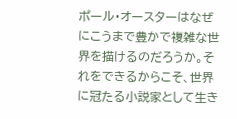ポール・オースターはなぜにこうまで豊かで複雑な世界を描けるのだろうか。それをできるからこそ、世界に冠たる小説家として生き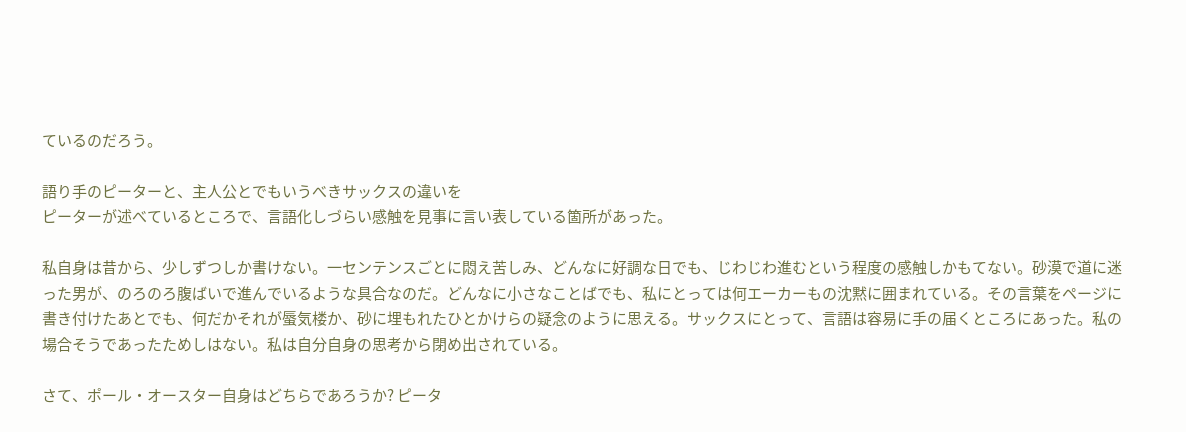ているのだろう。

語り手のピーターと、主人公とでもいうべきサックスの違いを
ピーターが述べているところで、言語化しづらい感触を見事に言い表している箇所があった。

私自身は昔から、少しずつしか書けない。一センテンスごとに悶え苦しみ、どんなに好調な日でも、じわじわ進むという程度の感触しかもてない。砂漠で道に迷った男が、のろのろ腹ばいで進んでいるような具合なのだ。どんなに小さなことばでも、私にとっては何エーカーもの沈黙に囲まれている。その言葉をページに書き付けたあとでも、何だかそれが蜃気楼か、砂に埋もれたひとかけらの疑念のように思える。サックスにとって、言語は容易に手の届くところにあった。私の場合そうであったためしはない。私は自分自身の思考から閉め出されている。

さて、ポール・オースター自身はどちらであろうか? ピータ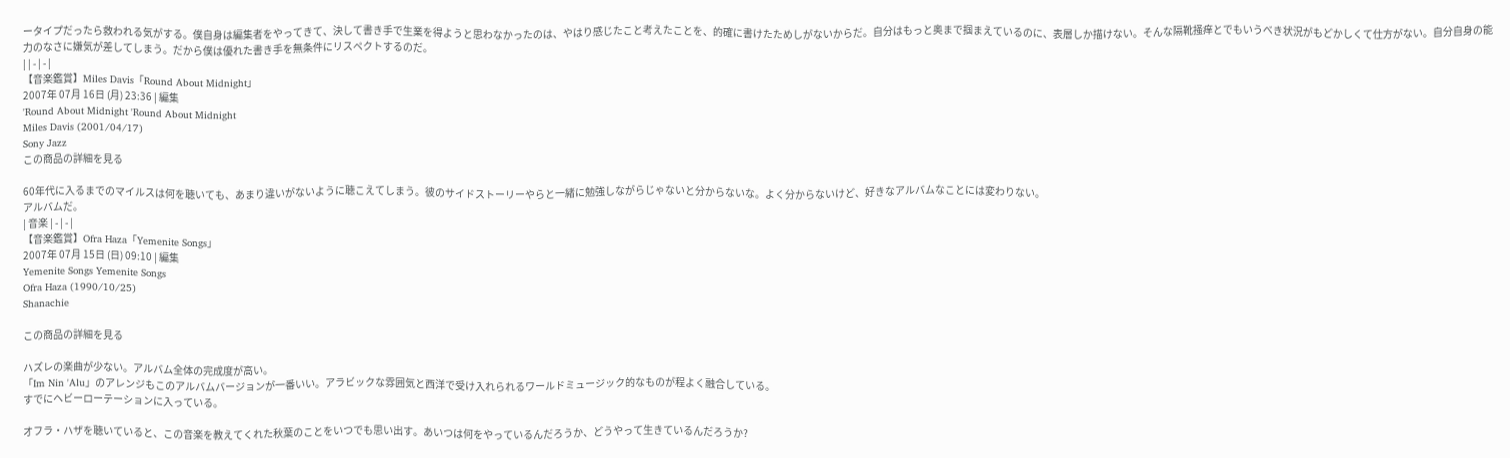ータイプだったら救われる気がする。僕自身は編集者をやってきて、決して書き手で生業を得ようと思わなかったのは、やはり感じたこと考えたことを、的確に書けたためしがないからだ。自分はもっと奥まで掴まえているのに、表層しか描けない。そんな隔靴掻痒とでもいうべき状況がもどかしくて仕方がない。自分自身の能力のなさに嫌気が差してしまう。だから僕は優れた書き手を無条件にリスペクトするのだ。
| | - | - |
【音楽鑑賞】Miles Davis「Round About Midnight」
2007年 07月 16日 (月) 23:36 | 編集
'Round About Midnight 'Round About Midnight
Miles Davis (2001/04/17)
Sony Jazz
この商品の詳細を見る

60年代に入るまでのマイルスは何を聴いても、あまり違いがないように聴こえてしまう。彼のサイドストーリーやらと一緒に勉強しながらじゃないと分からないな。よく分からないけど、好きなアルバムなことには変わりない。
アルバムだ。
| 音楽 | - | - |
【音楽鑑賞】Ofra Haza「Yemenite Songs」
2007年 07月 15日 (日) 09:10 | 編集
Yemenite Songs Yemenite Songs
Ofra Haza (1990/10/25)
Shanachie

この商品の詳細を見る

ハズレの楽曲が少ない。アルバム全体の完成度が高い。
「Im Nin 'Alu」のアレンジもこのアルバムバージョンが一番いい。アラビックな雰囲気と西洋で受け入れられるワールドミュージック的なものが程よく融合している。
すでにヘビーローテーションに入っている。

オフラ・ハザを聴いていると、この音楽を教えてくれた秋葉のことをいつでも思い出す。あいつは何をやっているんだろうか、どうやって生きているんだろうか?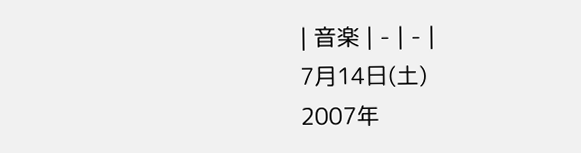| 音楽 | - | - |
7月14日(土)
2007年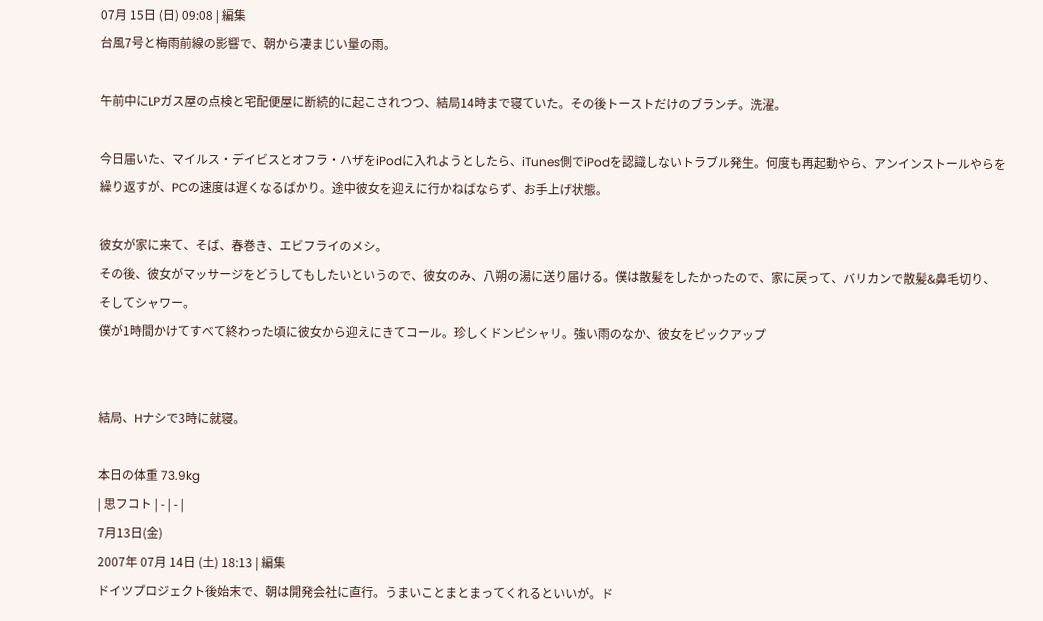07月 15日 (日) 09:08 | 編集
台風7号と梅雨前線の影響で、朝から凄まじい量の雨。

午前中にLPガス屋の点検と宅配便屋に断続的に起こされつつ、結局14時まで寝ていた。その後トーストだけのブランチ。洗濯。

今日届いた、マイルス・デイビスとオフラ・ハザをiPodに入れようとしたら、iTunes側でiPodを認識しないトラブル発生。何度も再起動やら、アンインストールやらを繰り返すが、PCの速度は遅くなるばかり。途中彼女を迎えに行かねばならず、お手上げ状態。

彼女が家に来て、そば、春巻き、エビフライのメシ。
その後、彼女がマッサージをどうしてもしたいというので、彼女のみ、八朔の湯に送り届ける。僕は散髪をしたかったので、家に戻って、バリカンで散髪&鼻毛切り、そしてシャワー。
僕が1時間かけてすべて終わった頃に彼女から迎えにきてコール。珍しくドンピシャリ。強い雨のなか、彼女をピックアップ


結局、Hナシで3時に就寝。

本日の体重 73.9kg
| 思フコト | - | - |
7月13日(金)
2007年 07月 14日 (土) 18:13 | 編集
ドイツプロジェクト後始末で、朝は開発会社に直行。うまいことまとまってくれるといいが。ド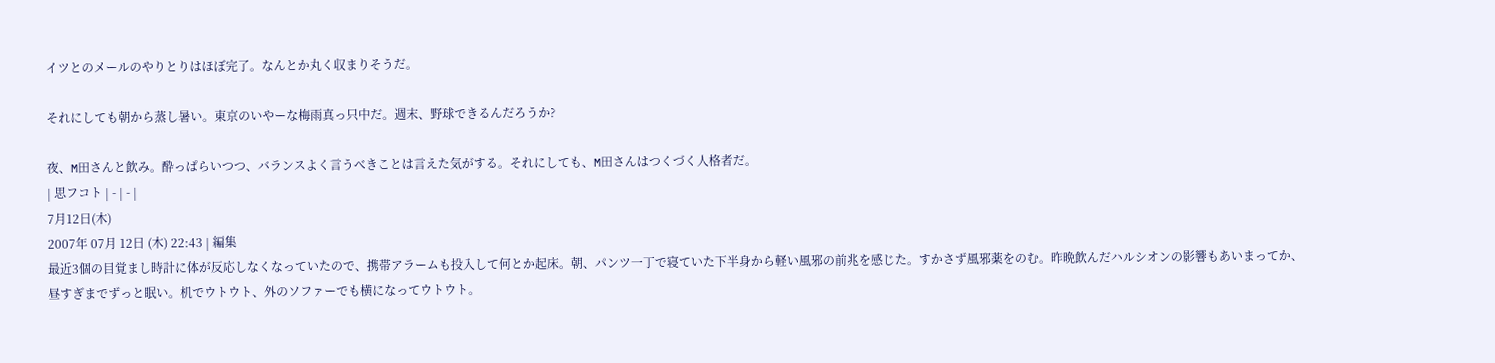イツとのメールのやりとりはほぼ完了。なんとか丸く収まりそうだ。

それにしても朝から蒸し暑い。東京のいやーな梅雨真っ只中だ。週末、野球できるんだろうか?

夜、M田さんと飲み。酔っぱらいつつ、バランスよく言うべきことは言えた気がする。それにしても、M田さんはつくづく人格者だ。
| 思フコト | - | - |
7月12日(木)
2007年 07月 12日 (木) 22:43 | 編集
最近3個の目覚まし時計に体が反応しなくなっていたので、携帯アラームも投入して何とか起床。朝、パンツ一丁で寝ていた下半身から軽い風邪の前兆を感じた。すかさず風邪薬をのむ。昨晩飲んだハルシオンの影響もあいまってか、昼すぎまでずっと眠い。机でウトウト、外のソファーでも横になってウトウト。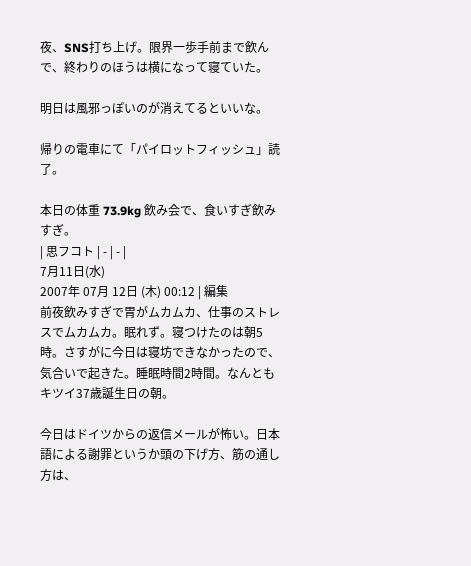夜、SNS打ち上げ。限界一歩手前まで飲んで、終わりのほうは横になって寝ていた。

明日は風邪っぽいのが消えてるといいな。

帰りの電車にて「パイロットフィッシュ」読了。

本日の体重 73.9kg 飲み会で、食いすぎ飲みすぎ。
| 思フコト | - | - |
7月11日(水)
2007年 07月 12日 (木) 00:12 | 編集
前夜飲みすぎで胃がムカムカ、仕事のストレスでムカムカ。眠れず。寝つけたのは朝5時。さすがに今日は寝坊できなかったので、気合いで起きた。睡眠時間2時間。なんともキツイ37歳誕生日の朝。

今日はドイツからの返信メールが怖い。日本語による謝罪というか頭の下げ方、筋の通し方は、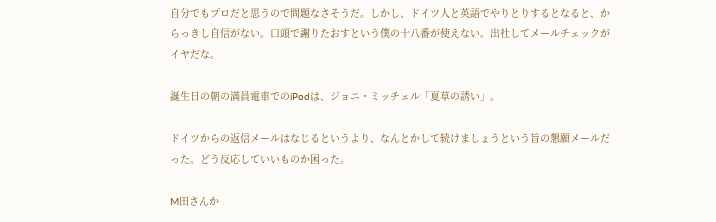自分でもプロだと思うので問題なさそうだ。しかし、ドイツ人と英語でやりとりするとなると、からっきし自信がない。口頭で謝りたおすという僕の十八番が使えない。出社してメールチェックがイヤだな。

誕生日の朝の満員電車でのiPodは、ジョニ・ミッチェル「夏草の誘い」。

ドイツからの返信メールはなじるというより、なんとかして続けましょうという旨の懇願メールだった。どう反応していいものか困った。

M田さんか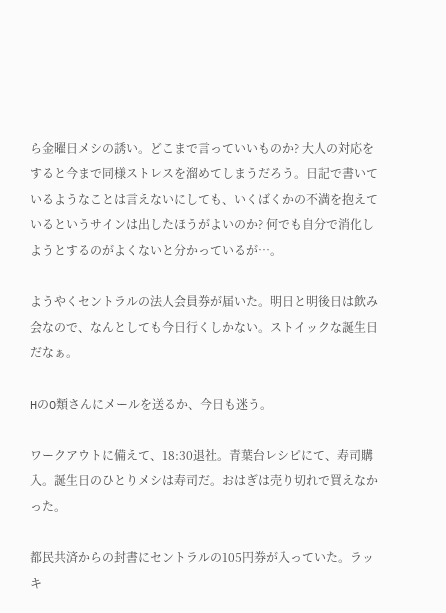ら金曜日メシの誘い。どこまで言っていいものか? 大人の対応をすると今まで同様ストレスを溜めてしまうだろう。日記で書いているようなことは言えないにしても、いくばくかの不満を抱えているというサインは出したほうがよいのか? 何でも自分で消化しようとするのがよくないと分かっているが…。

ようやくセントラルの法人会員券が届いた。明日と明後日は飲み会なので、なんとしても今日行くしかない。ストイックな誕生日だなぁ。

HのO類さんにメールを送るか、今日も迷う。

ワークアウトに備えて、18:30退社。青葉台レシピにて、寿司購入。誕生日のひとりメシは寿司だ。おはぎは売り切れで買えなかった。

都民共済からの封書にセントラルの105円券が入っていた。ラッキ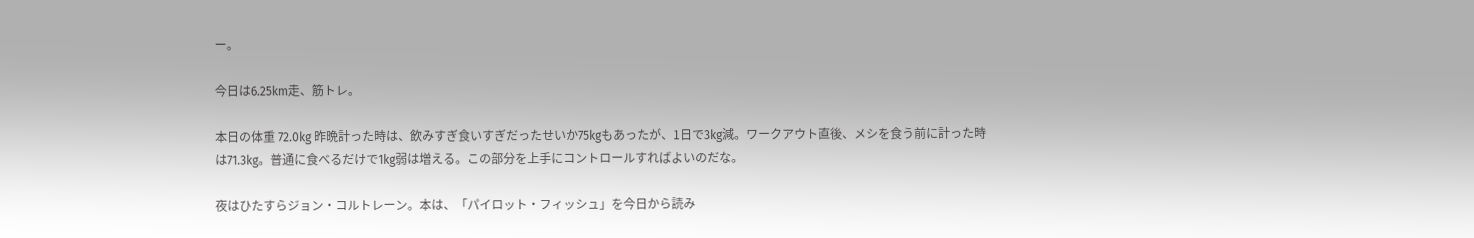ー。

今日は6.25km走、筋トレ。

本日の体重 72.0kg 昨晩計った時は、飲みすぎ食いすぎだったせいか75kgもあったが、1日で3kg減。ワークアウト直後、メシを食う前に計った時は71.3kg。普通に食べるだけで1kg弱は増える。この部分を上手にコントロールすればよいのだな。

夜はひたすらジョン・コルトレーン。本は、「パイロット・フィッシュ」を今日から読み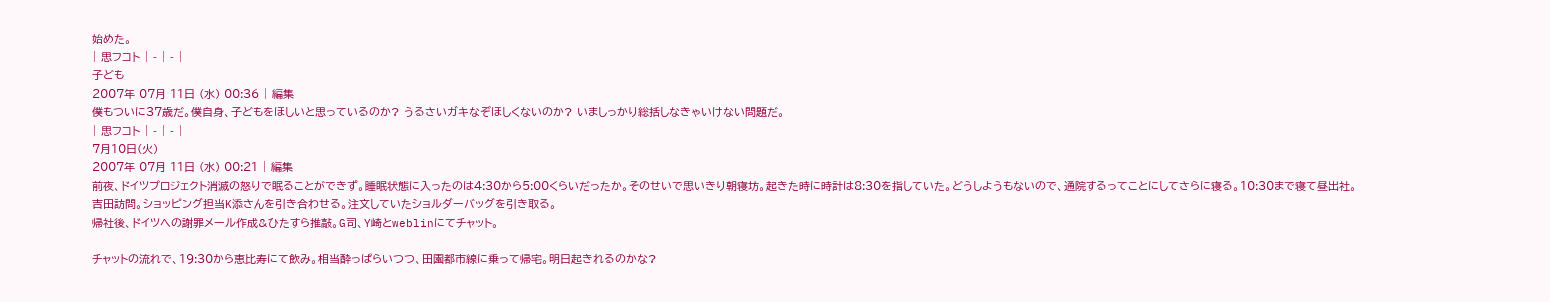始めた。
| 思フコト | - | - |
子ども
2007年 07月 11日 (水) 00:36 | 編集
僕もついに37歳だ。僕自身、子どもをほしいと思っているのか? うるさいガキなぞほしくないのか? いましっかり総括しなきゃいけない問題だ。
| 思フコト | - | - |
7月10日(火)
2007年 07月 11日 (水) 00:21 | 編集
前夜、ドイツプロジェクト消滅の怒りで眠ることができず。睡眠状態に入ったのは4:30から5:00くらいだったか。そのせいで思いきり朝寝坊。起きた時に時計は8:30を指していた。どうしようもないので、通院するってことにしてさらに寝る。10:30まで寝て昼出社。
吉田訪問。ショッピング担当K添さんを引き合わせる。注文していたショルダーバッグを引き取る。
帰社後、ドイツへの謝罪メール作成&ひたすら推敲。G司、Y崎とweblinにてチャット。

チャットの流れで、19:30から恵比寿にて飲み。相当酔っぱらいつつ、田園都市線に乗って帰宅。明日起きれるのかな?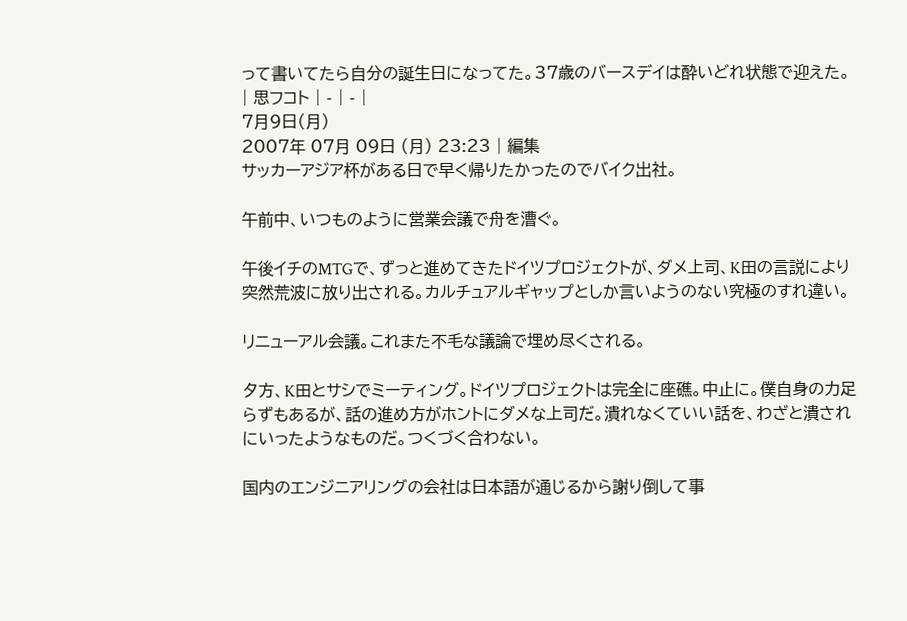って書いてたら自分の誕生日になってた。37歳のバースデイは酔いどれ状態で迎えた。
| 思フコト | - | - |
7月9日(月)
2007年 07月 09日 (月) 23:23 | 編集
サッカーアジア杯がある日で早く帰りたかったのでバイク出社。

午前中、いつものように営業会議で舟を漕ぐ。

午後イチのMTGで、ずっと進めてきたドイツプロジェクトが、ダメ上司、K田の言説により突然荒波に放り出される。カルチュアルギャップとしか言いようのない究極のすれ違い。

リニューアル会議。これまた不毛な議論で埋め尽くされる。

夕方、K田とサシでミーティング。ドイツプロジェクトは完全に座礁。中止に。僕自身の力足らずもあるが、話の進め方がホントにダメな上司だ。潰れなくていい話を、わざと潰されにいったようなものだ。つくづく合わない。

国内のエンジニアリングの会社は日本語が通じるから謝り倒して事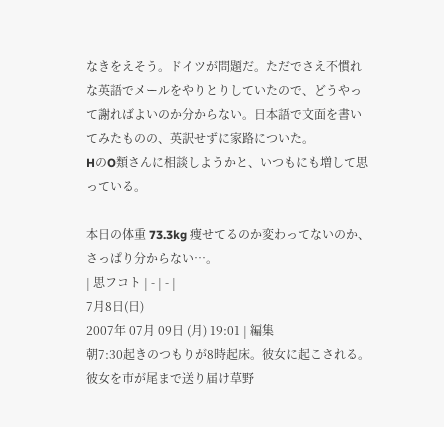なきをえそう。ドイツが問題だ。ただでさえ不慣れな英語でメールをやりとりしていたので、どうやって謝ればよいのか分からない。日本語で文面を書いてみたものの、英訳せずに家路についた。
HのO類さんに相談しようかと、いつもにも増して思っている。

本日の体重 73.3kg 痩せてるのか変わってないのか、さっぱり分からない…。
| 思フコト | - | - |
7月8日(日)
2007年 07月 09日 (月) 19:01 | 編集
朝7:30起きのつもりが8時起床。彼女に起こされる。彼女を市が尾まで送り届け草野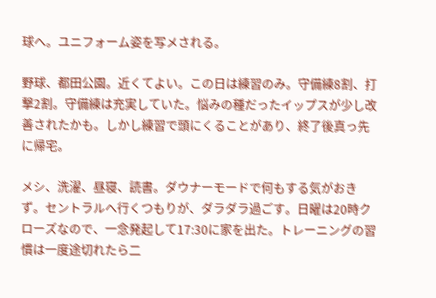球へ。ユニフォーム姿を写メされる。

野球、都田公園。近くてよい。この日は練習のみ。守備練8割、打撃2割。守備練は充実していた。悩みの種だったイップスが少し改善されたかも。しかし練習で頭にくることがあり、終了後真っ先に帰宅。

メシ、洗濯、昼寝、読書。ダウナーモードで何もする気がおきず。セントラルへ行くつもりが、ダラダラ過ごす。日曜は20時クローズなので、一念発起して17:30に家を出た。トレーニングの習慣は一度途切れたら二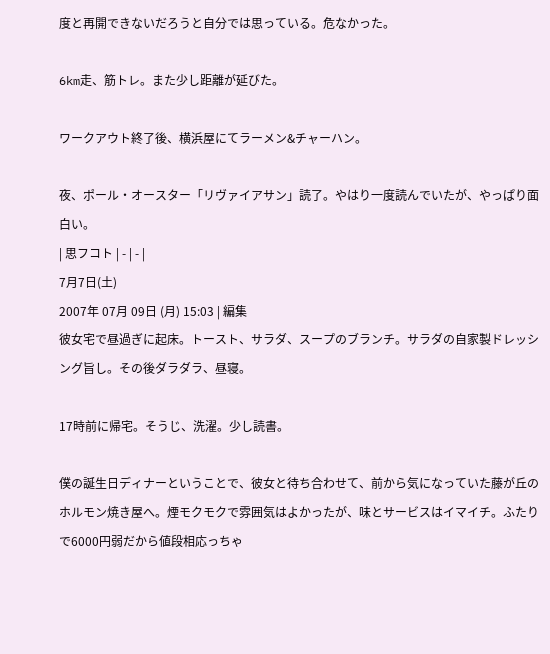度と再開できないだろうと自分では思っている。危なかった。

6km走、筋トレ。また少し距離が延びた。

ワークアウト終了後、横浜屋にてラーメン&チャーハン。

夜、ポール・オースター「リヴァイアサン」読了。やはり一度読んでいたが、やっぱり面白い。
| 思フコト | - | - |
7月7日(土)
2007年 07月 09日 (月) 15:03 | 編集
彼女宅で昼過ぎに起床。トースト、サラダ、スープのブランチ。サラダの自家製ドレッシング旨し。その後ダラダラ、昼寝。

17時前に帰宅。そうじ、洗濯。少し読書。

僕の誕生日ディナーということで、彼女と待ち合わせて、前から気になっていた藤が丘のホルモン焼き屋へ。煙モクモクで雰囲気はよかったが、味とサービスはイマイチ。ふたりで6000円弱だから値段相応っちゃ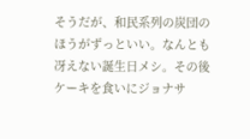そうだが、和民系列の炭団のほうがずっといい。なんとも冴えない誕生日メシ。その後ケーキを食いにジョナサ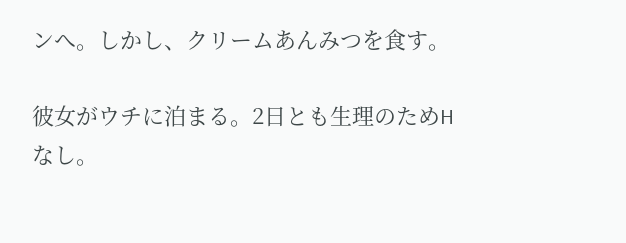ンへ。しかし、クリームあんみつを食す。

彼女がウチに泊まる。2日とも生理のためHなし。